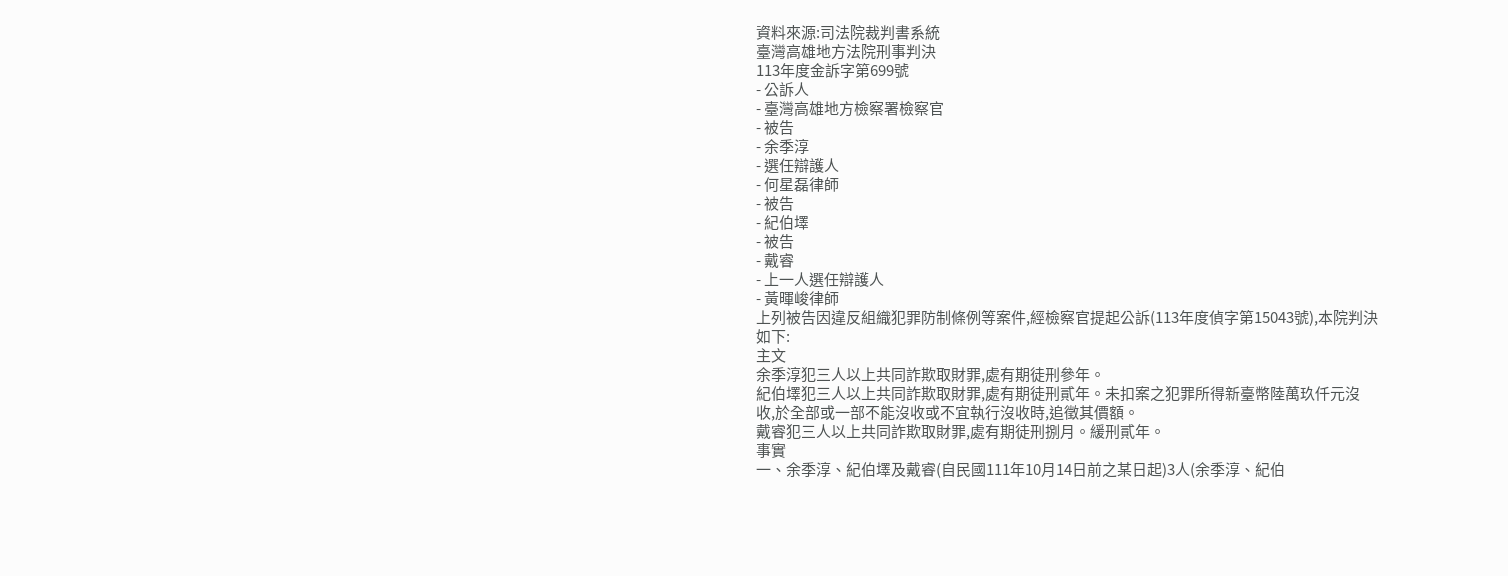資料來源:司法院裁判書系統
臺灣高雄地方法院刑事判決
113年度金訴字第699號
- 公訴人
- 臺灣高雄地方檢察署檢察官
- 被告
- 余季淳
- 選任辯護人
- 何星磊律師
- 被告
- 紀伯墿
- 被告
- 戴睿
- 上一人選任辯護人
- 黃暉峻律師
上列被告因違反組織犯罪防制條例等案件,經檢察官提起公訴(113年度偵字第15043號),本院判決如下:
主文
余季淳犯三人以上共同詐欺取財罪,處有期徒刑參年。
紀伯墿犯三人以上共同詐欺取財罪,處有期徒刑貳年。未扣案之犯罪所得新臺幣陸萬玖仟元沒收,於全部或一部不能沒收或不宜執行沒收時,追徵其價額。
戴睿犯三人以上共同詐欺取財罪,處有期徒刑捌月。緩刑貳年。
事實
一、余季淳、紀伯墿及戴睿(自民國111年10月14日前之某日起)3人(余季淳、紀伯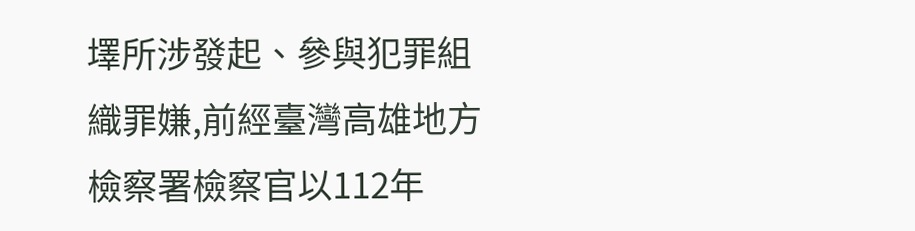墿所涉發起、參與犯罪組織罪嫌,前經臺灣高雄地方檢察署檢察官以112年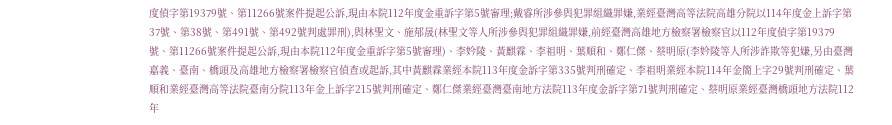度偵字第19379號、第11266號案件提起公訴,現由本院112年度金重訴字第5號審理;戴睿所涉參與犯罪組織罪嫌,業經臺灣高等法院高雄分院以114年度金上訴字第37號、第38號、第491號、第492號判處罪刑),與林聖文、施郁晟(林聖文等人所涉參與犯罪組織罪嫌,前經臺灣高雄地方檢察署檢察官以112年度偵字第19379號、第11266號案件提起公訴,現由本院112年度金重訴字第5號審理)、李妗陵、黃麒霖、李祖明、葉順和、鄭仁傑、蔡明原(李妗陵等人所涉詐欺等犯嫌,另由臺灣嘉義、臺南、橋頭及高雄地方檢察署檢察官偵查或起訴,其中黃麒霖業經本院113年度金訴字第335號判刑確定、李祖明業經本院114年金簡上字29號判刑確定、葉順和業經臺灣高等法院臺南分院113年金上訴字215號判刑確定、鄭仁傑業經臺灣臺南地方法院113年度金訴字第71號判刑確定、蔡明原業經臺灣橋頭地方法院112年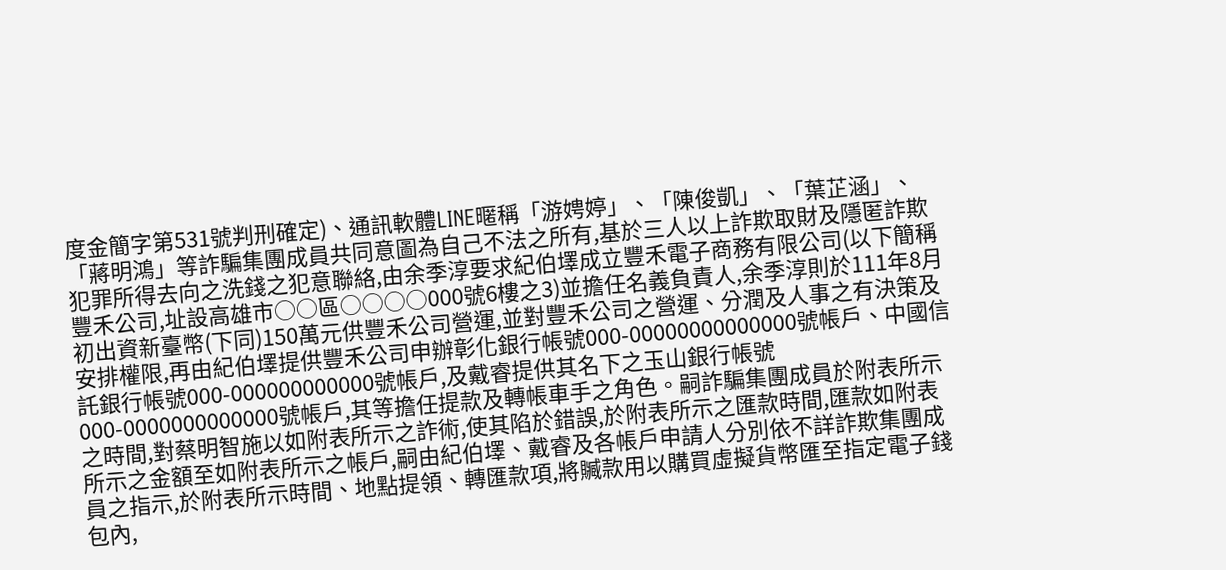度金簡字第531號判刑確定)、通訊軟體LINE暱稱「游娉婷」、「陳俊凱」、「葉芷涵」、「蔣明鴻」等詐騙集團成員共同意圖為自己不法之所有,基於三人以上詐欺取財及隱匿詐欺犯罪所得去向之洗錢之犯意聯絡,由余季淳要求紀伯墿成立豐禾電子商務有限公司(以下簡稱豐禾公司,址設高雄市○○區○○○○000號6樓之3)並擔任名義負責人,余季淳則於111年8月初出資新臺幣(下同)150萬元供豐禾公司營運,並對豐禾公司之營運、分潤及人事之有決策及安排權限,再由紀伯墿提供豐禾公司申辦彰化銀行帳號000-00000000000000號帳戶、中國信託銀行帳號000-000000000000號帳戶,及戴睿提供其名下之玉山銀行帳號000-0000000000000號帳戶,其等擔任提款及轉帳車手之角色。嗣詐騙集團成員於附表所示之時間,對蔡明智施以如附表所示之詐術,使其陷於錯誤,於附表所示之匯款時間,匯款如附表所示之金額至如附表所示之帳戶,嗣由紀伯墿、戴睿及各帳戶申請人分別依不詳詐欺集團成員之指示,於附表所示時間、地點提領、轉匯款項,將贓款用以購買虛擬貨幣匯至指定電子錢包內,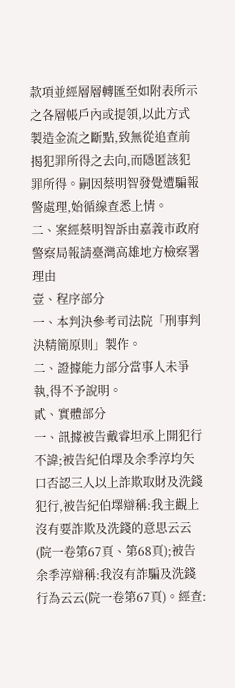款項並經層層轉匯至如附表所示之各層帳戶內或提領,以此方式製造金流之斷點,致無從追查前揭犯罪所得之去向,而隱匿該犯罪所得。嗣因蔡明智發覺遭騙報警處理,始循線查悉上情。
二、案經蔡明智訴由嘉義市政府警察局報請臺灣高雄地方檢察署
理由
壹、程序部分
一、本判決參考司法院「刑事判決精簡原則」製作。
二、證據能力部分當事人未爭執,得不予說明。
貳、實體部分
一、訊據被告戴睿坦承上開犯行不諱;被告紀伯墿及余季淳均矢口否認三人以上詐欺取財及洗錢犯行,被告紀伯墿辯稱:我主觀上沒有要詐欺及洗錢的意思云云(院一卷第67頁、第68頁);被告余季淳辯稱:我沒有詐騙及洗錢行為云云(院一卷第67頁)。經查: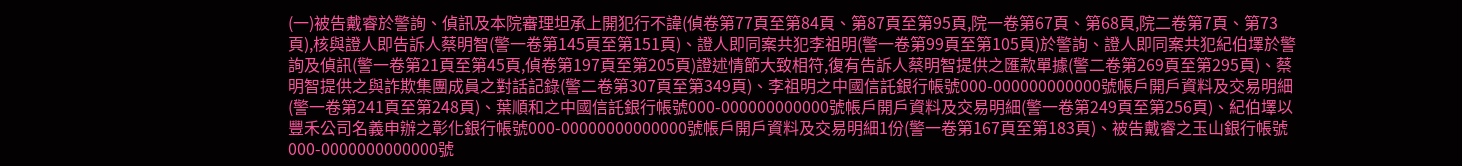(一)被告戴睿於警詢、偵訊及本院審理坦承上開犯行不諱(偵卷第77頁至第84頁、第87頁至第95頁,院一卷第67頁、第68頁,院二卷第7頁、第73頁),核與證人即告訴人蔡明智(警一卷第145頁至第151頁)、證人即同案共犯李祖明(警一卷第99頁至第105頁)於警詢、證人即同案共犯紀伯墿於警詢及偵訊(警一卷第21頁至第45頁,偵卷第197頁至第205頁)證述情節大致相符,復有告訴人蔡明智提供之匯款單據(警二卷第269頁至第295頁)、蔡明智提供之與詐欺集團成員之對話記錄(警二卷第307頁至第349頁)、李祖明之中國信託銀行帳號000-000000000000號帳戶開戶資料及交易明細(警一卷第241頁至第248頁)、葉順和之中國信託銀行帳號000-000000000000號帳戶開戶資料及交易明細(警一卷第249頁至第256頁)、紀伯墿以豐禾公司名義申辦之彰化銀行帳號000-00000000000000號帳戶開戶資料及交易明細1份(警一卷第167頁至第183頁)、被告戴睿之玉山銀行帳號000-0000000000000號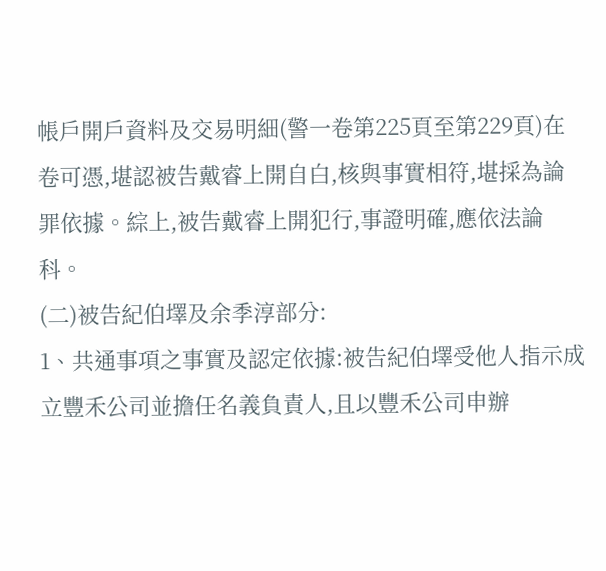帳戶開戶資料及交易明細(警一卷第225頁至第229頁)在卷可憑,堪認被告戴睿上開自白,核與事實相符,堪採為論罪依據。綜上,被告戴睿上開犯行,事證明確,應依法論科。
(二)被告紀伯墿及余季淳部分:
1、共通事項之事實及認定依據:被告紀伯墿受他人指示成立豐禾公司並擔任名義負責人,且以豐禾公司申辦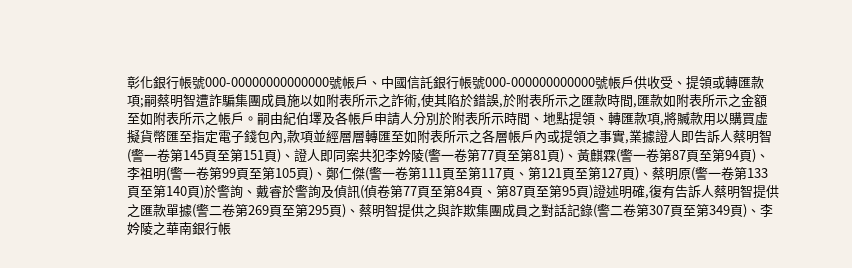彰化銀行帳號000-00000000000000號帳戶、中國信託銀行帳號000-000000000000號帳戶供收受、提領或轉匯款項;嗣蔡明智遭詐騙集團成員施以如附表所示之詐術,使其陷於錯誤,於附表所示之匯款時間,匯款如附表所示之金額至如附表所示之帳戶。嗣由紀伯墿及各帳戶申請人分別於附表所示時間、地點提領、轉匯款項,將贓款用以購買虛擬貨幣匯至指定電子錢包內,款項並經層層轉匯至如附表所示之各層帳戶內或提領之事實,業據證人即告訴人蔡明智(警一卷第145頁至第151頁)、證人即同案共犯李妗陵(警一卷第77頁至第81頁)、黃麒霖(警一卷第87頁至第94頁)、李祖明(警一卷第99頁至第105頁)、鄭仁傑(警一卷第111頁至第117頁、第121頁至第127頁)、蔡明原(警一卷第133頁至第140頁)於警詢、戴睿於警詢及偵訊(偵卷第77頁至第84頁、第87頁至第95頁)證述明確,復有告訴人蔡明智提供之匯款單據(警二卷第269頁至第295頁)、蔡明智提供之與詐欺集團成員之對話記錄(警二卷第307頁至第349頁)、李妗陵之華南銀行帳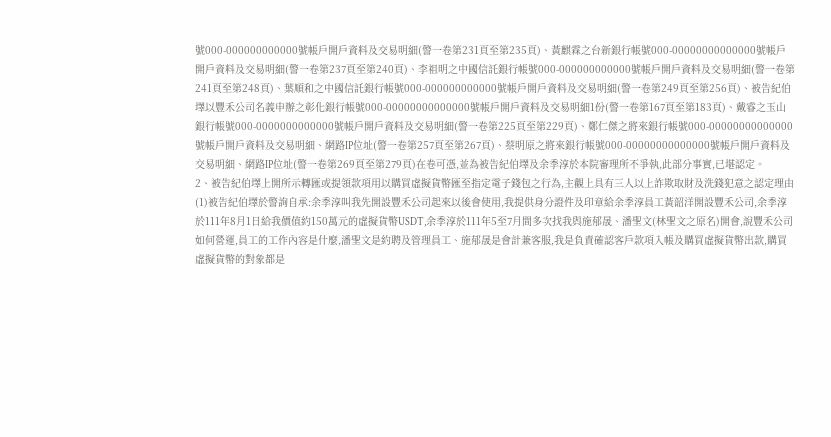號000-000000000000號帳戶開戶資料及交易明細(警一卷第231頁至第235頁)、黃麒霖之台新銀行帳號000-00000000000000號帳戶開戶資料及交易明細(警一卷第237頁至第240頁)、李祖明之中國信託銀行帳號000-000000000000號帳戶開戶資料及交易明細(警一卷第241頁至第248頁)、葉順和之中國信託銀行帳號000-000000000000號帳戶開戶資料及交易明細(警一卷第249頁至第256頁)、被告紀伯墿以豐禾公司名義申辦之彰化銀行帳號000-00000000000000號帳戶開戶資料及交易明細1份(警一卷第167頁至第183頁)、戴睿之玉山銀行帳號000-0000000000000號帳戶開戶資料及交易明細(警一卷第225頁至第229頁)、鄭仁傑之將來銀行帳號000-00000000000000號帳戶開戶資料及交易明細、網路IP位址(警一卷第257頁至第267頁)、蔡明原之將來銀行帳號000-00000000000000號帳戶開戶資料及交易明細、網路IP位址(警一卷第269頁至第279頁)在卷可憑,並為被告紀伯墿及余季淳於本院審理所不爭執,此部分事實,已堪認定。
2、被告紀伯墿上開所示轉匯或提領款項用以購買虛擬貨幣匯至指定電子錢包之行為,主觀上具有三人以上詐欺取財及洗錢犯意之認定理由
(1)被告紀伯墿於警詢自承:余季淳叫我先開設豐禾公司起來以後會使用,我提供身分證件及印章給余季淳員工黃韶洋開設豐禾公司,余季淳於111年8月1日給我價值約150萬元的虛擬貨幣USDT,余季淳於111年5至7月間多次找我與施郁晟、潘聖文(林聖文之原名)開會,說豐禾公司如何營運,員工的工作內容是什麼,潘聖文是約聘及管理員工、施郁晟是會計兼客服,我是負責確認客戶款項入帳及購買虛擬貨幣出款,購買虛擬貨幣的對象都是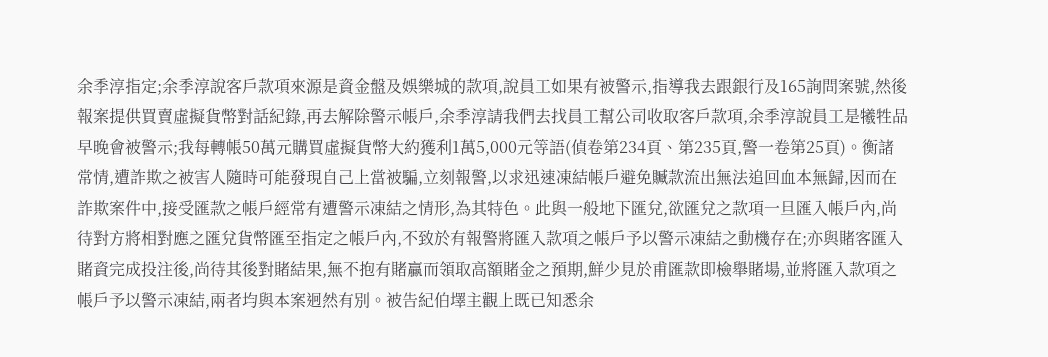余季淳指定;余季淳說客戶款項來源是資金盤及娛樂城的款項,說員工如果有被警示,指導我去跟銀行及165詢問案號,然後報案提供買賣虛擬貨幣對話紀錄,再去解除警示帳戶,余季淳請我們去找員工幫公司收取客戶款項,余季淳說員工是犧牲品早晚會被警示;我每轉帳50萬元購買虛擬貨幣大約獲利1萬5,000元等語(偵卷第234頁、第235頁,警一卷第25頁)。衡諸常情,遭詐欺之被害人隨時可能發現自己上當被騙,立刻報警,以求迅速凍結帳戶避免贓款流出無法追回血本無歸,因而在詐欺案件中,接受匯款之帳戶經常有遭警示凍結之情形,為其特色。此與一般地下匯兌,欲匯兌之款項一旦匯入帳戶內,尚待對方將相對應之匯兌貨幣匯至指定之帳戶內,不致於有報警將匯入款項之帳戶予以警示凍結之動機存在;亦與賭客匯入賭資完成投注後,尚待其後對賭結果,無不抱有賭贏而領取高額賭金之預期,鮮少見於甫匯款即檢舉賭場,並將匯入款項之帳戶予以警示凍結,兩者均與本案迥然有別。被告紀伯墿主觀上既已知悉余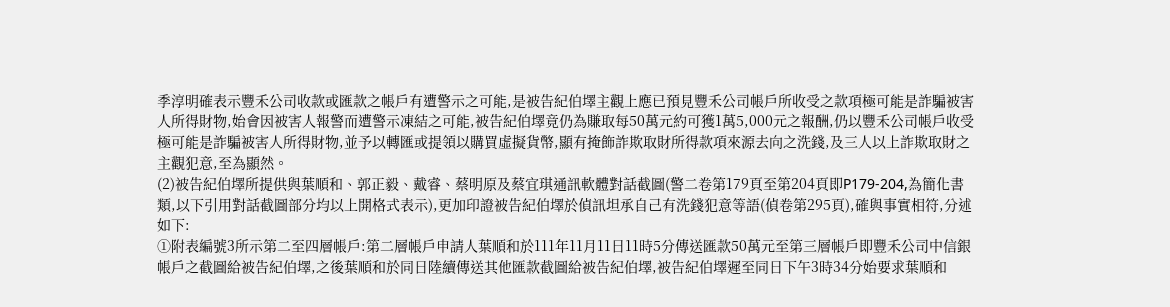季淳明確表示豐禾公司收款或匯款之帳戶有遭警示之可能,是被告紀伯墿主觀上應已預見豐禾公司帳戶所收受之款項極可能是詐騙被害人所得財物,始會因被害人報警而遭警示凍結之可能,被告紀伯墿竟仍為賺取每50萬元約可獲1萬5,000元之報酬,仍以豐禾公司帳戶收受極可能是詐騙被害人所得財物,並予以轉匯或提領以購買虛擬貨幣,顯有掩飾詐欺取財所得款項來源去向之洗錢,及三人以上詐欺取財之主觀犯意,至為顯然。
(2)被告紀伯墿所提供與葉順和、郭正毅、戴睿、蔡明原及蔡宜琪通訊軟體對話截圖(警二卷第179頁至第204頁即P179-204,為簡化書類,以下引用對話截圖部分均以上開格式表示),更加印證被告紀伯墿於偵訊坦承自己有洗錢犯意等語(偵卷第295頁),確與事實相符,分述如下:
①附表編號3所示第二至四層帳戶:第二層帳戶申請人葉順和於111年11月11日11時5分傳送匯款50萬元至第三層帳戶即豐禾公司中信銀帳戶之截圖給被告紀伯墿,之後葉順和於同日陸續傳送其他匯款截圖給被告紀伯墿,被告紀伯墿遲至同日下午3時34分始要求葉順和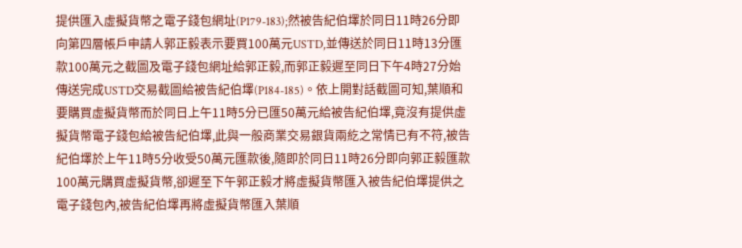提供匯入虛擬貨幣之電子錢包網址(P179-183);然被告紀伯墿於同日11時26分即向第四層帳戶申請人郭正毅表示要買100萬元USTD,並傳送於同日11時13分匯款100萬元之截圖及電子錢包網址給郭正毅,而郭正毅遲至同日下午4時27分始傳送完成USTD交易截圖給被告紀伯墿(P184-185)。依上開對話截圖可知,葉順和要購買虛擬貨幣而於同日上午11時5分已匯50萬元給被告紀伯墿,竟沒有提供虛擬貨幣電子錢包給被告紀伯墿,此與一般商業交易銀貨兩紇之常情已有不符,被告紀伯墿於上午11時5分收受50萬元匯款後,隨即於同日11時26分即向郭正毅匯款100萬元購買虛擬貨幣,卻遲至下午郭正毅才將虛擬貨幣匯入被告紀伯墿提供之電子錢包內,被告紀伯墿再將虛擬貨幣匯入葉順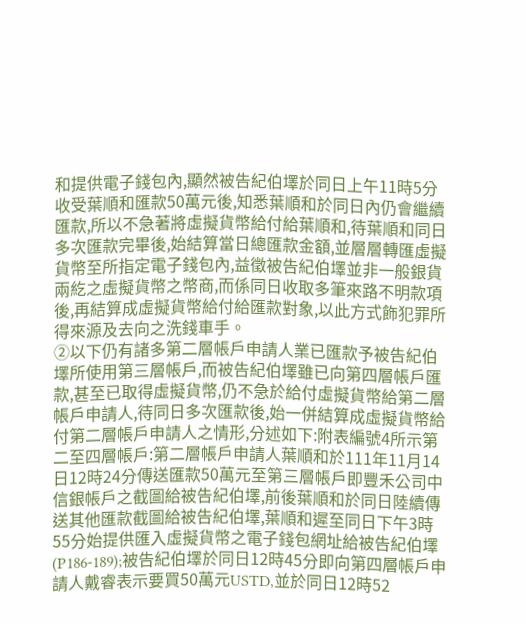和提供電子錢包內,顯然被告紀伯墿於同日上午11時5分收受葉順和匯款50萬元後,知悉葉順和於同日內仍會繼續匯款,所以不急著將虛擬貨幣給付給葉順和,待葉順和同日多次匯款完畢後,始結算當日總匯款金額,並層層轉匯虛擬貨幣至所指定電子錢包內,益徵被告紀伯墿並非一般銀貨兩紇之虛擬貨幣之幣商,而係同日收取多筆來路不明款項後,再結算成虛擬貨幣給付給匯款對象,以此方式飾犯罪所得來源及去向之洗錢車手。
②以下仍有諸多第二層帳戶申請人業已匯款予被告紀伯墿所使用第三層帳戶,而被告紀伯墿雖已向第四層帳戶匯款,甚至已取得虛擬貨幣,仍不急於給付虛擬貨幣給第二層帳戶申請人,待同日多次匯款後,始一併結算成虛擬貨幣給付第二層帳戶申請人之情形,分述如下:附表編號4所示第二至四層帳戶:第二層帳戶申請人葉順和於111年11月14日12時24分傳送匯款50萬元至第三層帳戶即豐禾公司中信銀帳戶之截圖給被告紀伯墿,前後葉順和於同日陸續傳送其他匯款截圖給被告紀伯墿,葉順和遲至同日下午3時55分始提供匯入虛擬貨幣之電子錢包網址給被告紀伯墿(P186-189);被告紀伯墿於同日12時45分即向第四層帳戶申請人戴睿表示要買50萬元USTD,並於同日12時52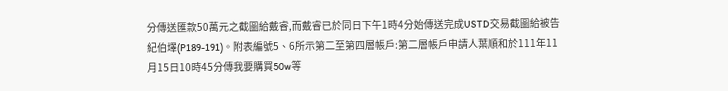分傳送匯款50萬元之截圖給戴睿,而戴睿已於同日下午1時4分始傳送完成USTD交易截圖給被告紀伯墿(P189-191)。附表編號5、6所示第二至第四層帳戶:第二層帳戶申請人葉順和於111年11月15日10時45分傳我要購買50w等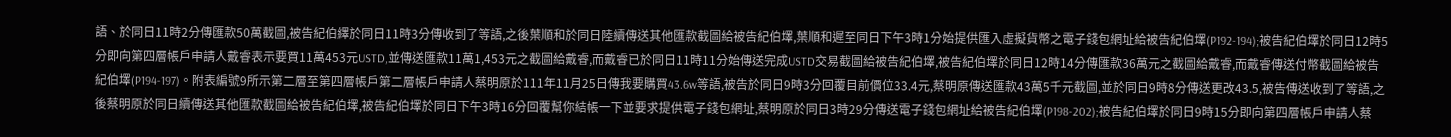語、於同日11時2分傳匯款50萬截圖,被告紀伯繹於同日11時3分傳收到了等語,之後葉順和於同日陸續傳送其他匯款截圖給被告紀伯墿,葉順和遲至同日下午3時1分始提供匯入虛擬貨幣之電子錢包網址給被告紀伯墿(P192-194);被告紀伯墿於同日12時5分即向第四層帳戶申請人戴睿表示要買11萬453元USTD,並傳送匯款11萬1,453元之截圖給戴睿,而戴睿已於同日11時11分始傳送完成USTD交易截圖給被告紀伯墿,被告紀伯墿於同日12時14分傳匯款36萬元之截圖給戴睿,而戴睿傳送付幣截圖給被告紀伯墿(P194-197)。附表編號9所示第二層至第四層帳戶第二層帳戶申請人蔡明原於111年11月25日傳我要購買43.6w等語,被告於同日9時3分回覆目前價位33.4元,蔡明原傳送匯款43萬5千元截圖,並於同日9時8分傳送更改43.5,被告傳送收到了等語,之後蔡明原於同日續傳送其他匯款截圖給被告紀伯墿,被告紀伯墿於同日下午3時16分回覆幫你結帳一下並要求提供電子錢包網址,蔡明原於同日3時29分傳送電子錢包網址給被告紀伯墿(P198-202);被告紀伯墿於同日9時15分即向第四層帳戶申請人蔡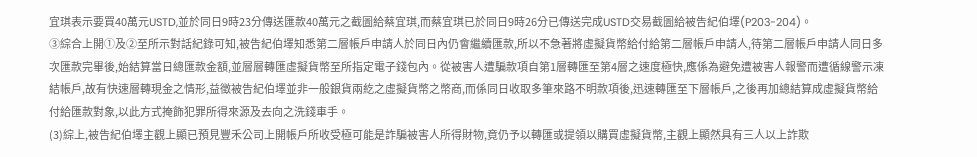宜琪表示要買40萬元USTD,並於同日9時23分傳送匯款40萬元之截圖給蔡宜琪,而蔡宜琪已於同日9時26分已傳送完成USTD交易截圖給被告紀伯墿(P203-204)。
③綜合上開①及②至所示對話紀錄可知,被告紀伯墿知悉第二層帳戶申請人於同日內仍會繼續匯款,所以不急著將虛擬貨幣給付給第二層帳戶申請人,待第二層帳戶申請人同日多次匯款完畢後,始結算當日總匯款金額,並層層轉匯虛擬貨幣至所指定電子錢包內。從被害人遭騙款項自第1層轉匯至第4層之速度極快,應係為避免遭被害人報警而遭循線警示凍結帳戶,故有快速層轉現金之情形,益徵被告紀伯墿並非一般銀貨兩紇之虛擬貨幣之幣商,而係同日收取多筆來路不明款項後,迅速轉匯至下層帳戶,之後再加總結算成虛擬貨幣給付給匯款對象,以此方式掩飾犯罪所得來源及去向之洗錢車手。
(3)綜上,被告紀伯墿主觀上顯已預見豐禾公司上開帳戶所收受極可能是詐騙被害人所得財物,竟仍予以轉匯或提領以購買虛擬貨幣,主觀上顯然具有三人以上詐欺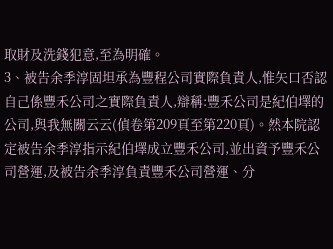取財及洗錢犯意,至為明確。
3、被告余季淳固坦承為豐程公司實際負責人,惟矢口否認自己係豐禾公司之實際負責人,辯稱:豐禾公司是紀伯墿的公司,與我無關云云(偵卷第209頁至第220頁)。然本院認定被告余季淳指示紀伯墿成立豐禾公司,並出資予豐禾公司營運,及被告余季淳負責豐禾公司營運、分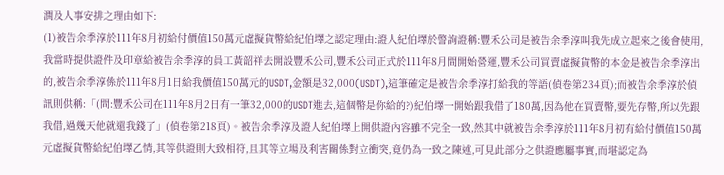潤及人事安排之理由如下:
(1)被告余季淳於111年8月初給付價值150萬元虛擬貨幣給紀伯墿之認定理由:證人紀伯墿於警詢證稱:豐禾公司是被告余季淳叫我先成立起來之後會使用,我當時提供證件及印章給被告余季淳的員工黃韶祥去開設豐禾公司,豐禾公司正式於111年8月間開始營運,豐禾公司買賣虛擬貨幣的本金是被告余季淳出的,被告余季淳係於111年8月1日給我價值150萬元的USDT,金額是32,000(USDT),這筆確定是被告余季淳打給我的等語(偵卷第234頁);而被告余季淳於偵訊則供稱:「(問:豐禾公司在111年8月2日有一筆32,000的USDT進去,這個幣是你給的?)紀伯墿一開始跟我借了180萬,因為他在買賣幣,要先存幣,所以先跟我借,過幾天他就還我錢了」(偵卷第218頁)。被告余季淳及證人紀伯墿上開供證內容雖不完全一致,然其中就被告余季淳於111年8月初有給付價值150萬元虛擬貨幣給紀伯墿乙情,其等供證則大致相符,且其等立場及利害關係對立衝突,竟仍為一致之陳述,可見此部分之供證應屬事實,而堪認定為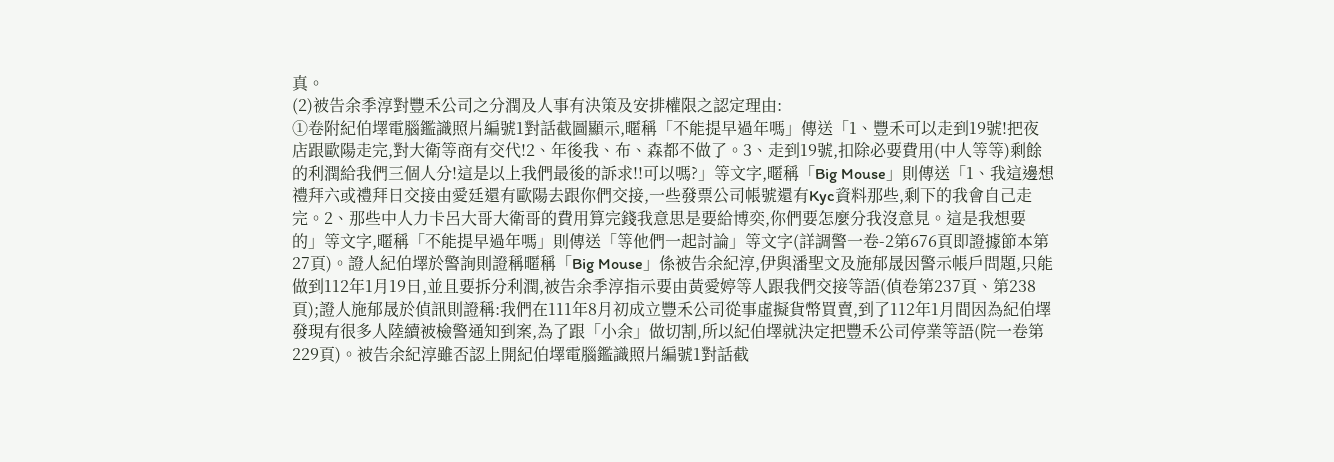真。
(2)被告余季淳對豐禾公司之分潤及人事有決策及安排權限之認定理由:
①卷附紀伯墿電腦鑑識照片編號1對話截圖顯示,暱稱「不能提早過年嗎」傳送「1、豐禾可以走到19號!把夜店跟歐陽走完,對大衛等商有交代!2、年後我、布、森都不做了。3、走到19號,扣除必要費用(中人等等)剩餘的利潤給我們三個人分!這是以上我們最後的訴求!!可以嗎?」等文字,暱稱「Big Mouse」則傳送「1、我這邊想禮拜六或禮拜日交接由愛廷還有歐陽去跟你們交接,一些發票公司帳號還有Kyc資料那些,剩下的我會自己走完。2、那些中人力卡呂大哥大衛哥的費用算完錢我意思是要給博奕,你們要怎麼分我沒意見。這是我想要的」等文字,暱稱「不能提早過年嗎」則傳送「等他們一起討論」等文字(詳調警一卷-2第676頁即證據節本第27頁)。證人紀伯墿於警詢則證稱暱稱「Big Mouse」係被告余紀淳,伊與潘聖文及施郁晟因警示帳戶問題,只能做到112年1月19日,並且要拆分利潤,被告余季淳指示要由黃愛婷等人跟我們交接等語(偵卷第237頁、第238頁);證人施郁晟於偵訊則證稱:我們在111年8月初成立豐禾公司從事虛擬貨幣買賣,到了112年1月間因為紀伯墿發現有很多人陸續被檢警通知到案,為了跟「小余」做切割,所以紀伯墿就決定把豐禾公司停業等語(院一卷第229頁)。被告余紀淳雖否認上開紀伯墿電腦鑑識照片編號1對話截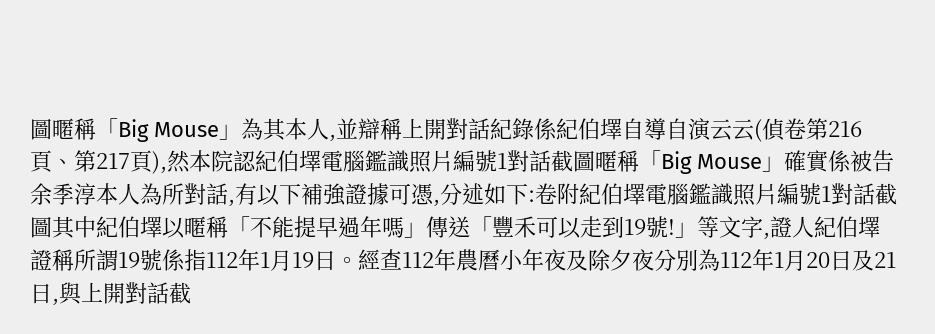圖暱稱「Big Mouse」為其本人,並辯稱上開對話紀錄係紀伯墿自導自演云云(偵卷第216頁、第217頁),然本院認紀伯墿電腦鑑識照片編號1對話截圖暱稱「Big Mouse」確實係被告余季淳本人為所對話,有以下補強證據可憑,分述如下:卷附紀伯墿電腦鑑識照片編號1對話截圖其中紀伯墿以暱稱「不能提早過年嗎」傳送「豐禾可以走到19號!」等文字,證人紀伯墿證稱所謂19號係指112年1月19日。經查112年農曆小年夜及除夕夜分別為112年1月20日及21日,與上開對話截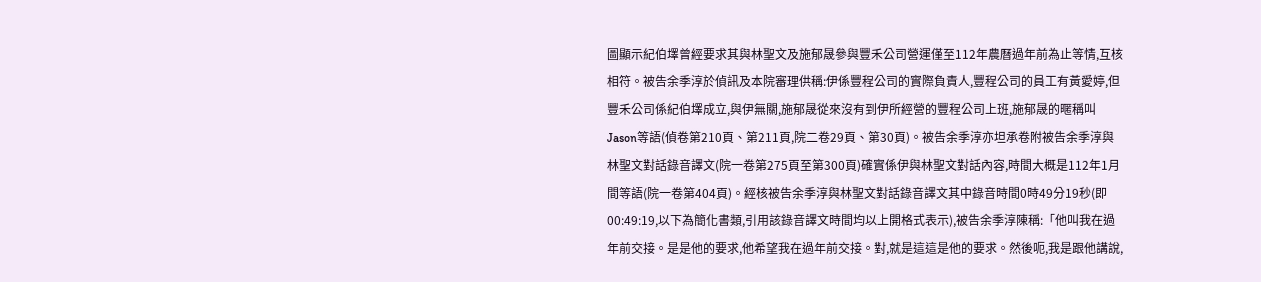圖顯示紀伯墿曾經要求其與林聖文及施郁晟參與豐禾公司營運僅至112年農曆過年前為止等情,互核相符。被告余季淳於偵訊及本院審理供稱:伊係豐程公司的實際負責人,豐程公司的員工有黃愛婷,但豐禾公司係紀伯墿成立,與伊無關,施郁晟從來沒有到伊所經營的豐程公司上班,施郁晟的暱稱叫Jason等語(偵卷第210頁、第211頁,院二卷29頁、第30頁)。被告余季淳亦坦承卷附被告余季淳與林聖文對話錄音譯文(院一卷第275頁至第300頁)確實係伊與林聖文對話內容,時間大概是112年1月間等語(院一卷第404頁)。經核被告余季淳與林聖文對話錄音譯文其中錄音時間0時49分19秒(即00:49:19,以下為簡化書類,引用該錄音譯文時間均以上開格式表示),被告余季淳陳稱:「他叫我在過年前交接。是是他的要求,他希望我在過年前交接。對,就是這這是他的要求。然後呃,我是跟他講說,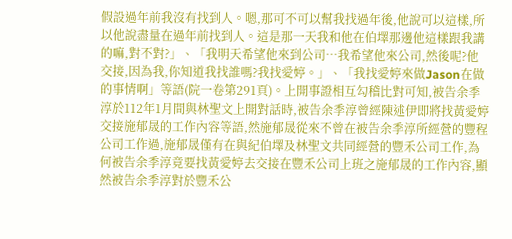假設過年前我沒有找到人。嗯,那可不可以幫我找過年後,他說可以這樣,所以他說盡量在過年前找到人。這是那一天我和他在伯墿那邊他這樣跟我講的嘛,對不對?」、「我明天希望他來到公司…我希望他來公司,然後呢?他交接,因為我,你知道我找誰嗎?我找愛婷。」、「我找愛婷來做Jason在做的事情啊」等語(院一卷第291頁)。上開事證相互勾稽比對可知,被告余季淳於112年1月間與林聖文上開對話時,被告余季淳曾經陳述伊即將找黃愛婷交接施郁晟的工作內容等語,然施郁晟從來不曾在被告余季淳所經營的豐程公司工作過,施郁晟僅有在與紀伯墿及林聖文共同經營的豐禾公司工作,為何被告余季淳竟要找黃愛婷去交接在豐禾公司上班之施郁晟的工作內容,顯然被告余季淳對於豐禾公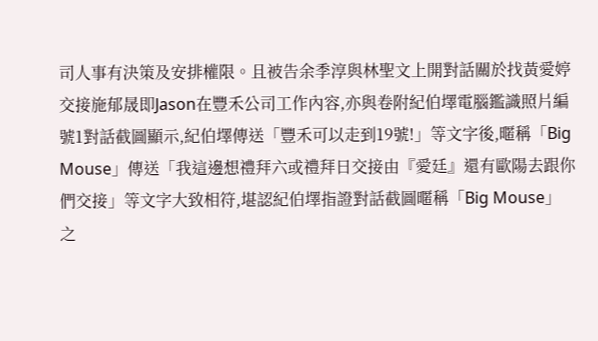司人事有決策及安排權限。且被告余季淳與林聖文上開對話關於找黃愛婷交接施郁晟即Jason在豐禾公司工作內容,亦與卷附紀伯墿電腦鑑識照片編號1對話截圖顯示,紀伯墿傳送「豐禾可以走到19號!」等文字後,暱稱「Big Mouse」傳送「我這邊想禮拜六或禮拜日交接由『愛廷』還有歐陽去跟你們交接」等文字大致相符,堪認紀伯墿指證對話截圖暱稱「Big Mouse」之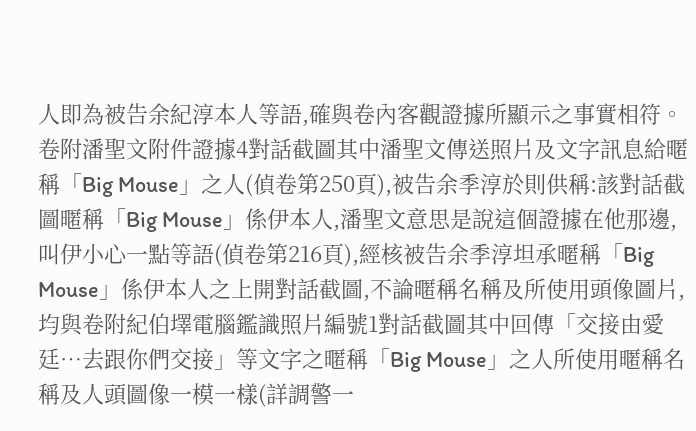人即為被告余紀淳本人等語,確與卷內客觀證據所顯示之事實相符。 卷附潘聖文附件證據4對話截圖其中潘聖文傳送照片及文字訊息給暱稱「Big Mouse」之人(偵卷第250頁),被告余季淳於則供稱:該對話截圖暱稱「Big Mouse」係伊本人,潘聖文意思是說這個證據在他那邊,叫伊小心一點等語(偵卷第216頁),經核被告余季淳坦承暱稱「Big Mouse」係伊本人之上開對話截圖,不論暱稱名稱及所使用頭像圖片,均與卷附紀伯墿電腦鑑識照片編號1對話截圖其中回傳「交接由愛廷…去跟你們交接」等文字之暱稱「Big Mouse」之人所使用暱稱名稱及人頭圖像一模一樣(詳調警一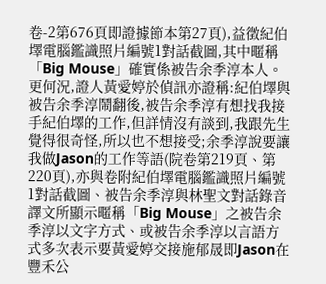卷-2第676頁即證據節本第27頁),益徵紀伯墿電腦鑑識照片編號1對話截圖,其中暱稱「Big Mouse」確實係被告余季淳本人。更何況,證人黃愛婷於偵訊亦證稱:紀伯墿與被告余季淳鬧翻後,被告余季淳有想找我接手紀伯墿的工作,但詳情沒有談到,我跟先生覺得很奇怪,所以也不想接受;余季淳說要讓我做Jason的工作等語(院卷第219頁、第220頁),亦與卷附紀伯墿電腦鑑識照片編號1對話截圖、被告余季淳與林聖文對話錄音譯文所顯示暱稱「Big Mouse」之被告余季淳以文字方式、或被告余季淳以言語方式多次表示要黃愛婷交接施郁晟即Jason在豐禾公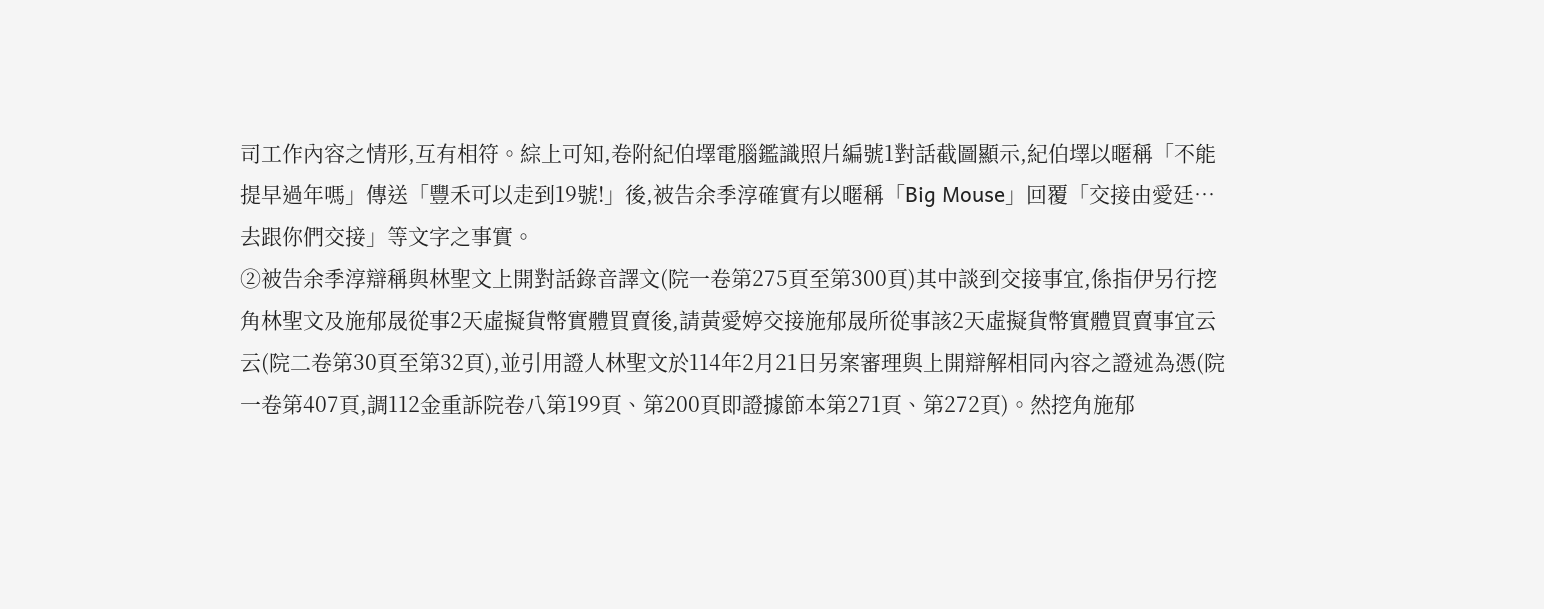司工作內容之情形,互有相符。綜上可知,卷附紀伯墿電腦鑑識照片編號1對話截圖顯示,紀伯墿以暱稱「不能提早過年嗎」傳送「豐禾可以走到19號!」後,被告余季淳確實有以暱稱「Big Mouse」回覆「交接由愛廷…去跟你們交接」等文字之事實。
②被告余季淳辯稱與林聖文上開對話錄音譯文(院一卷第275頁至第300頁)其中談到交接事宜,係指伊另行挖角林聖文及施郁晟從事2天虛擬貨幣實體買賣後,請黃愛婷交接施郁晟所從事該2天虛擬貨幣實體買賣事宜云云(院二卷第30頁至第32頁),並引用證人林聖文於114年2月21日另案審理與上開辯解相同內容之證述為憑(院一卷第407頁,調112金重訴院卷八第199頁、第200頁即證據節本第271頁、第272頁)。然挖角施郁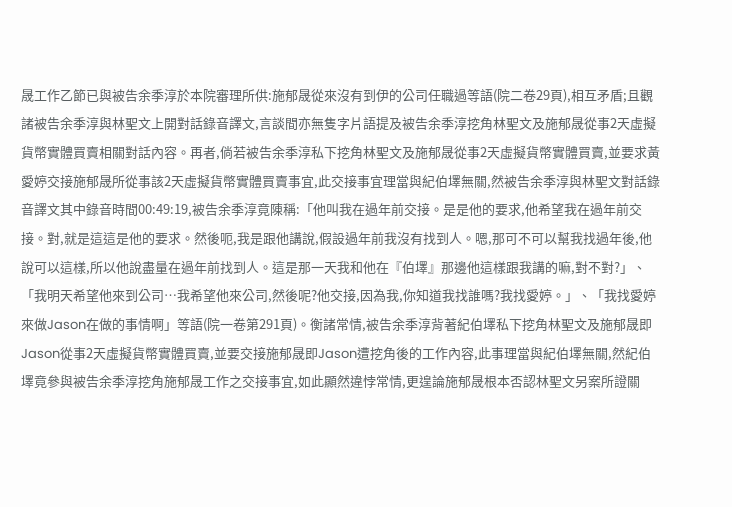晟工作乙節已與被告余季淳於本院審理所供:施郁晟從來沒有到伊的公司任職過等語(院二卷29頁),相互矛盾;且觀諸被告余季淳與林聖文上開對話錄音譯文,言談間亦無隻字片語提及被告余季淳挖角林聖文及施郁晟從事2天虛擬貨幣實體買賣相關對話內容。再者,倘若被告余季淳私下挖角林聖文及施郁晟從事2天虛擬貨幣實體買賣,並要求黃愛婷交接施郁晟所從事該2天虛擬貨幣實體買賣事宜,此交接事宜理當與紀伯墿無關,然被告余季淳與林聖文對話錄音譯文其中錄音時間00:49:19,被告余季淳竟陳稱:「他叫我在過年前交接。是是他的要求,他希望我在過年前交接。對,就是這這是他的要求。然後呃,我是跟他講說,假設過年前我沒有找到人。嗯,那可不可以幫我找過年後,他說可以這樣,所以他說盡量在過年前找到人。這是那一天我和他在『伯墿』那邊他這樣跟我講的嘛,對不對?」、「我明天希望他來到公司…我希望他來公司,然後呢?他交接,因為我,你知道我找誰嗎?我找愛婷。」、「我找愛婷來做Jason在做的事情啊」等語(院一卷第291頁)。衡諸常情,被告余季淳背著紀伯墿私下挖角林聖文及施郁晟即Jason從事2天虛擬貨幣實體買賣,並要交接施郁晟即Jason遭挖角後的工作內容,此事理當與紀伯墿無關,然紀伯墿竟參與被告余季淳挖角施郁晟工作之交接事宜,如此顯然違悖常情,更遑論施郁晟根本否認林聖文另案所證關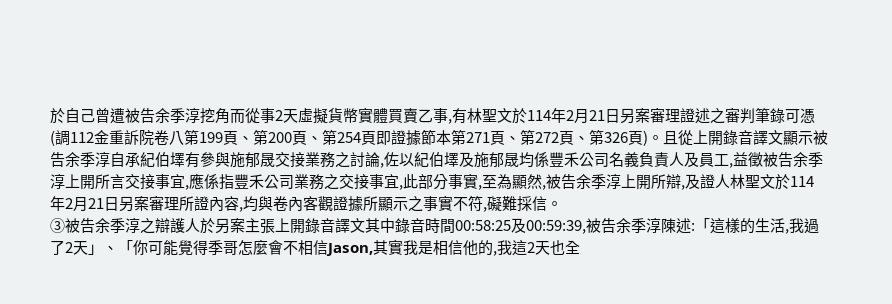於自己曾遭被告余季淳挖角而從事2天虛擬貨幣實體買賣乙事,有林聖文於114年2月21日另案審理證述之審判筆錄可憑(調112金重訴院卷八第199頁、第200頁、第254頁即證據節本第271頁、第272頁、第326頁)。且從上開錄音譯文顯示被告余季淳自承紀伯墿有參與施郁晟交接業務之討論,佐以紀伯墿及施郁晟均係豐禾公司名義負責人及員工,益徵被告余季淳上開所言交接事宜,應係指豐禾公司業務之交接事宜,此部分事實,至為顯然,被告余季淳上開所辯,及證人林聖文於114年2月21日另案審理所證內容,均與卷內客觀證據所顯示之事實不符,礙難採信。
③被告余季淳之辯護人於另案主張上開錄音譯文其中錄音時間00:58:25及00:59:39,被告余季淳陳述:「這樣的生活,我過了2天」、「你可能覺得季哥怎麼會不相信Jason,其實我是相信他的,我這2天也全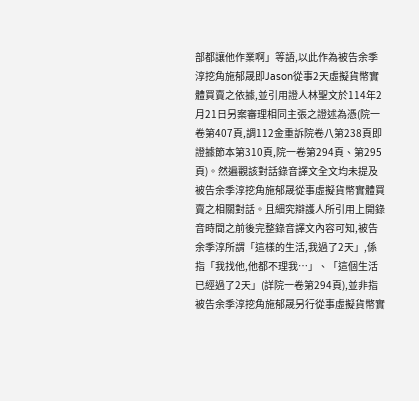部都讓他作業啊」等語,以此作為被告余季淳挖角施郁晟即Jason從事2天虛擬貨幣實體買賣之依據,並引用證人林聖文於114年2月21日另案審理相同主張之證述為憑(院一卷第407頁,調112金重訴院卷八第238頁即證據節本第310頁,院一卷第294頁、第295頁)。然遍觀該對話錄音譯文全文均未提及被告余季淳挖角施郁晟從事虛擬貨幣實體買賣之相關對話。且細究辯護人所引用上開錄音時間之前後完整錄音譯文內容可知,被告余季淳所謂「這樣的生活,我過了2天」,係指「我找他,他都不理我…」、「這個生活已經過了2天」(詳院一卷第294頁),並非指被告余季淳挖角施郁晟另行從事虛擬貨幣實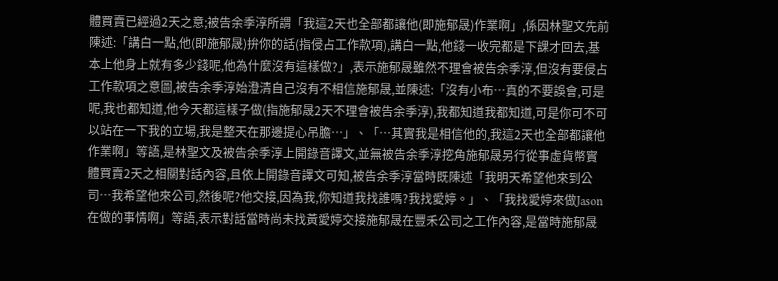體買賣已經過2天之意;被告余季淳所謂「我這2天也全部都讓他(即施郁晟)作業啊」,係因林聖文先前陳述:「講白一點,他(即施郁晟)拚你的話(指侵占工作款項),講白一點,他錢一收完都是下課才回去,基本上他身上就有多少錢呢,他為什麼沒有這樣做?」,表示施郁晟雖然不理會被告余季淳,但沒有要侵占工作款項之意圖,被告余季淳始澄清自己沒有不相信施郁晟,並陳述:「沒有小布…真的不要誤會,可是呢,我也都知道,他今天都這樣子做(指施郁晟2天不理會被告余季淳),我都知道我都知道,可是你可不可以站在一下我的立場,我是整天在那邊提心吊膽…」、「…其實我是相信他的,我這2天也全部都讓他作業啊」等語,是林聖文及被告余季淳上開錄音譯文,並無被告余季淳挖角施郁晟另行從事虛貨幣實體買賣2天之相關對話內容,且依上開錄音譯文可知,被告余季淳當時既陳述「我明天希望他來到公司…我希望他來公司,然後呢?他交接,因為我,你知道我找誰嗎?我找愛婷。」、「我找愛婷來做Jason在做的事情啊」等語,表示對話當時尚未找黃愛婷交接施郁晟在豐禾公司之工作內容,是當時施郁晟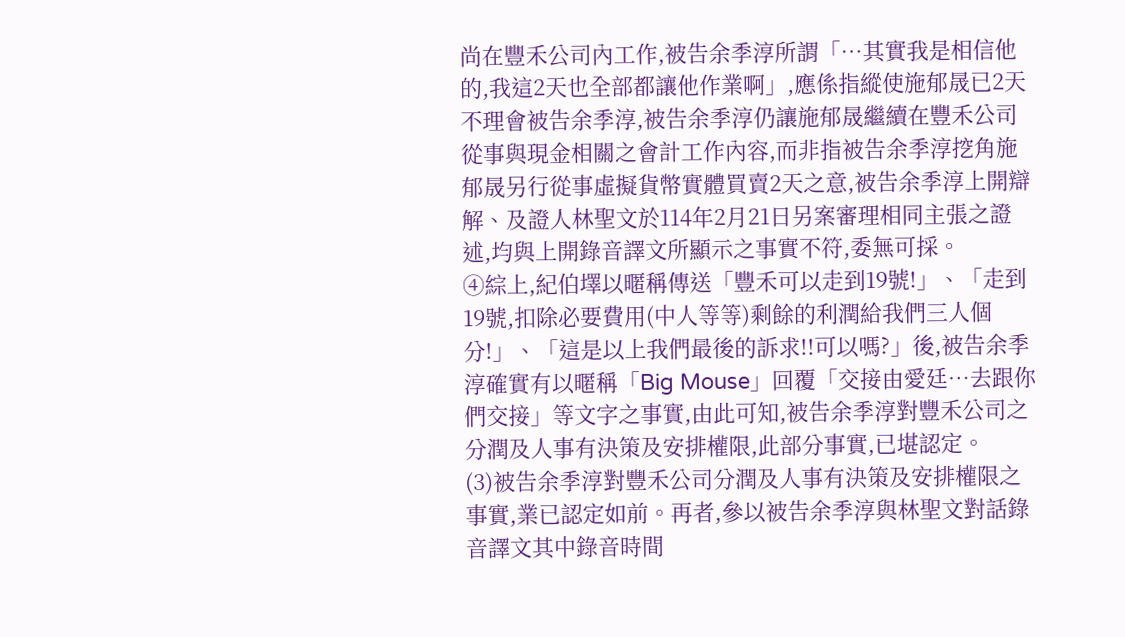尚在豐禾公司內工作,被告余季淳所謂「…其實我是相信他的,我這2天也全部都讓他作業啊」,應係指縱使施郁晟已2天不理會被告余季淳,被告余季淳仍讓施郁晟繼續在豐禾公司從事與現金相關之會計工作內容,而非指被告余季淳挖角施郁晟另行從事虛擬貨幣實體買賣2天之意,被告余季淳上開辯解、及證人林聖文於114年2月21日另案審理相同主張之證述,均與上開錄音譯文所顯示之事實不符,委無可採。
④綜上,紀伯墿以暱稱傳送「豐禾可以走到19號!」、「走到19號,扣除必要費用(中人等等)剩餘的利潤給我們三人個分!」、「這是以上我們最後的訴求!!可以嗎?」後,被告余季淳確實有以暱稱「Big Mouse」回覆「交接由愛廷…去跟你們交接」等文字之事實,由此可知,被告余季淳對豐禾公司之分潤及人事有決策及安排權限,此部分事實,已堪認定。
(3)被告余季淳對豐禾公司分潤及人事有決策及安排權限之事實,業已認定如前。再者,參以被告余季淳與林聖文對話錄音譯文其中錄音時間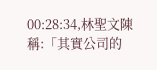00:28:34,林聖文陳稱:「其實公司的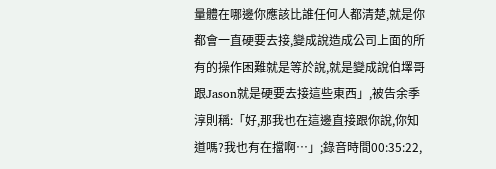量體在哪邊你應該比誰任何人都清楚,就是你都會一直硬要去接,變成說造成公司上面的所有的操作困難就是等於說,就是變成說伯墿哥跟Jason就是硬要去接這些東西」,被告余季淳則稱:「好,那我也在這邊直接跟你說,你知道嗎?我也有在擋啊…」;錄音時間00:35:22,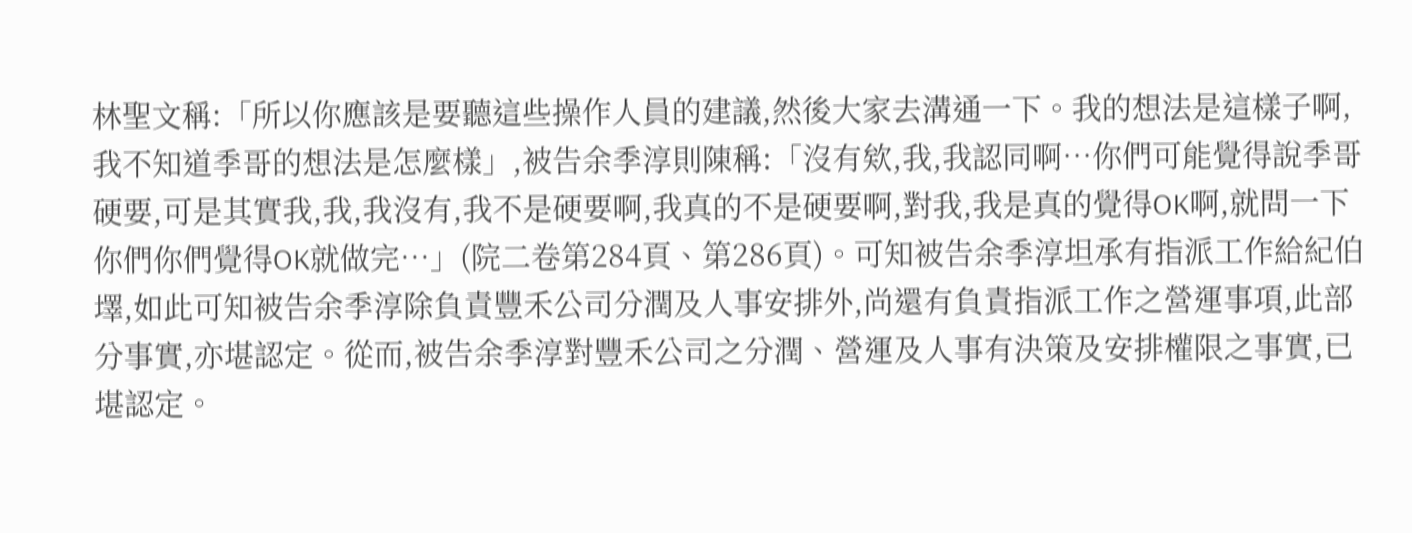林聖文稱:「所以你應該是要聽這些操作人員的建議,然後大家去溝通一下。我的想法是這樣子啊,我不知道季哥的想法是怎麼樣」,被告余季淳則陳稱:「沒有欸,我,我認同啊…你們可能覺得說季哥硬要,可是其實我,我,我沒有,我不是硬要啊,我真的不是硬要啊,對我,我是真的覺得OK啊,就問一下你們你們覺得OK就做完…」(院二卷第284頁、第286頁)。可知被告余季淳坦承有指派工作給紀伯墿,如此可知被告余季淳除負責豐禾公司分潤及人事安排外,尚還有負責指派工作之營運事項,此部分事實,亦堪認定。從而,被告余季淳對豐禾公司之分潤、營運及人事有決策及安排權限之事實,已堪認定。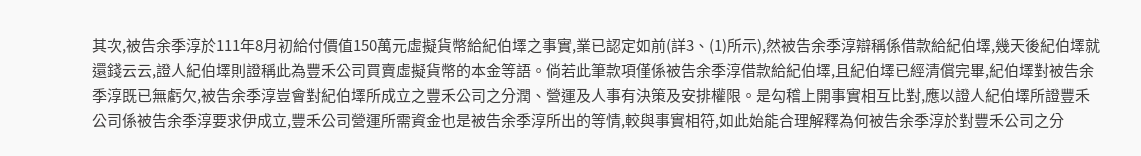其次,被告余季淳於111年8月初給付價值150萬元虛擬貨幣給紀伯墿之事實,業已認定如前(詳3、(1)所示),然被告余季淳辯稱係借款給紀伯墿,幾天後紀伯墿就還錢云云,證人紀伯墿則證稱此為豐禾公司買賣虛擬貨幣的本金等語。倘若此筆款項僅係被告余季淳借款給紀伯墿,且紀伯墿已經清償完畢,紀伯墿對被告余季淳既已無虧欠,被告余季淳豈會對紀伯墿所成立之豐禾公司之分潤、營運及人事有決策及安排權限。是勾稽上開事實相互比對,應以證人紀伯墿所證豐禾公司係被告余季淳要求伊成立,豐禾公司營運所需資金也是被告余季淳所出的等情,較與事實相符,如此始能合理解釋為何被告余季淳於對豐禾公司之分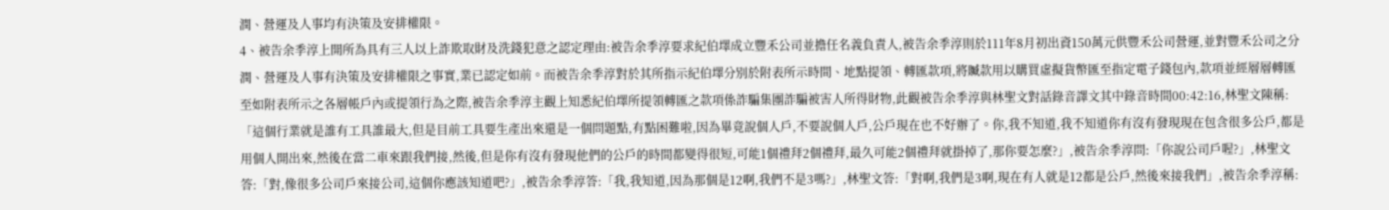潤、營運及人事均有決策及安排權限。
4、被告余季淳上開所為具有三人以上詐欺取財及洗錢犯意之認定理由:被告余季淳要求紀伯墿成立豐禾公司並擔任名義負責人,被告余季淳則於111年8月初出資150萬元供豐禾公司營運,並對豐禾公司之分潤、營運及人事有決策及安排權限之事實,業已認定如前。而被告余季淳對於其所指示紀伯墿分別於附表所示時間、地點提領、轉匯款項,將贓款用以購買虛擬貨幣匯至指定電子錢包內,款項並經層層轉匯至如附表所示之各層帳戶內或提領行為之際,被告余季淳主觀上知悉紀伯墿所提領轉匯之款項係詐騙集團詐騙被害人所得財物,此觀被告余季淳與林聖文對話錄音譯文其中錄音時間00:42:16,林聖文陳稱:「這個行業就是誰有工具誰最大,但是目前工具要生產出來還是一個問題點,有點困難啦,因為畢竟說個人戶,不要說個人戶,公戶現在也不好辦了。你,我不知道,我不知道你有沒有發現現在包含很多公戶,都是用個人開出來,然後在當二車來跟我們接,然後,但是你有沒有發現他們的公戶的時間都變得很短,可能1個禮拜2個禮拜,最久可能2個禮拜就掛掉了,那你要怎麼?」,被告余季淳問:「你說公司戶喔?」,林聖文答:「對,像很多公司戶來接公司,這個你應該知道吧?」,被告余季淳答:「我,我知道,因為那個是12啊,我們不是3嗎?」,林聖文答:「對啊,我們是3啊,現在有人就是12都是公戶,然後來接我們」,被告余季淳稱: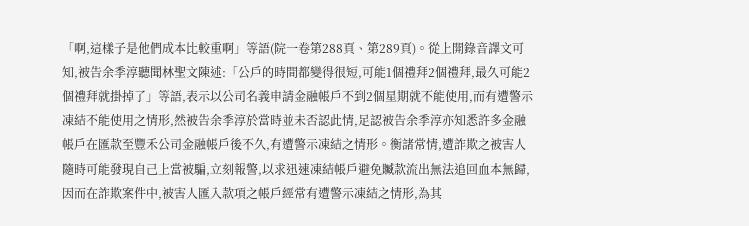「啊,這樣子是他們成本比較重啊」等語(院一卷第288頁、第289頁)。從上開錄音譯文可知,被告余季淳聽聞林聖文陳述:「公戶的時間都變得很短,可能1個禮拜2個禮拜,最久可能2個禮拜就掛掉了」等語,表示以公司名義申請金融帳戶不到2個星期就不能使用,而有遭警示凍結不能使用之情形,然被告余季淳於當時並未否認此情,足認被告余季淳亦知悉許多金融帳戶在匯款至豐禾公司金融帳戶後不久,有遭警示凍結之情形。衡諸常情,遭詐欺之被害人隨時可能發現自己上當被騙,立刻報警,以求迅速凍結帳戶避免贓款流出無法追回血本無歸,因而在詐欺案件中,被害人匯入款項之帳戶經常有遭警示凍結之情形,為其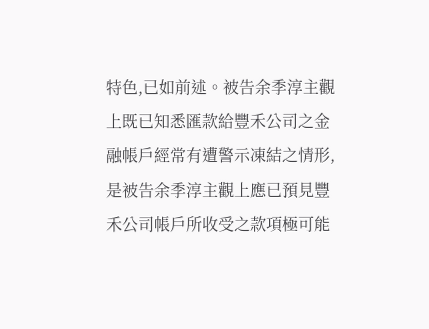特色,已如前述。被告余季淳主觀上既已知悉匯款給豐禾公司之金融帳戶經常有遭警示凍結之情形,是被告余季淳主觀上應已預見豐禾公司帳戶所收受之款項極可能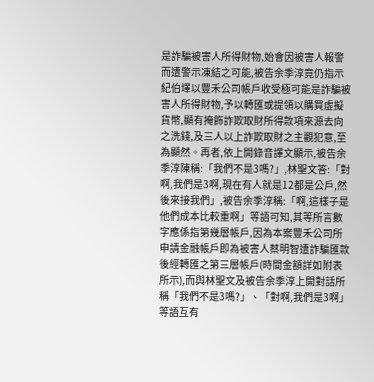是詐騙被害人所得財物,始會因被害人報警而遭警示凍結之可能,被告余季淳竟仍指示紀伯墿以豐禾公司帳戶收受極可能是詐騙被害人所得財物,予以轉匯或提領以購買虛擬貨幣,顯有掩飾詐欺取財所得款項來源去向之洗錢,及三人以上詐欺取財之主觀犯意,至為顯然。再者,依上開錄音譯文顯示,被告余季淳陳稱:「我們不是3嗎?」,林聖文答:「對啊,我們是3啊,現在有人就是12都是公戶,然後來接我們」,被告余季淳稱:「啊,這樣子是他們成本比較重啊」等語可知,其等所言數字應係指第幾層帳戶,因為本案豐禾公司所申請金融帳戶即為被害人蔡明智遭詐騙匯款後經轉匯之第三層帳戶(時間金額詳如附表所示),而與林聖文及被告余季淳上開對話所稱「我們不是3嗎?」、「對啊,我們是3啊」等語互有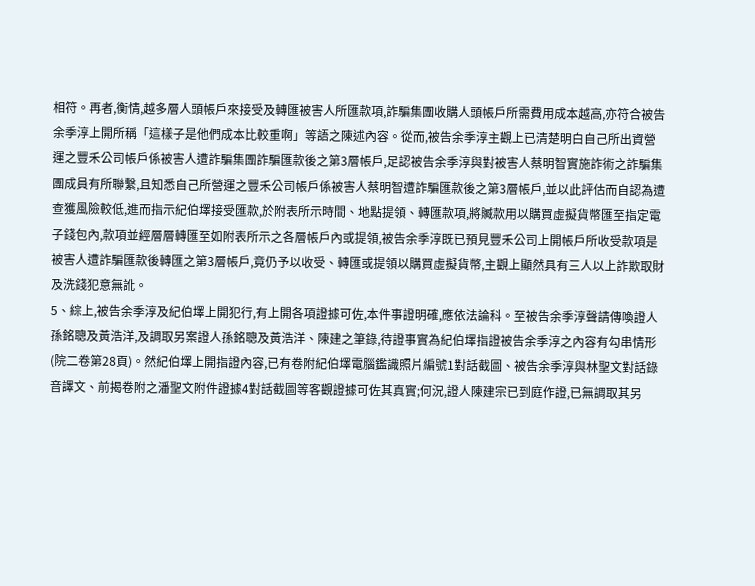相符。再者,衡情,越多層人頭帳戶來接受及轉匯被害人所匯款項,詐騙集團收購人頭帳戶所需費用成本越高,亦符合被告余季淳上開所稱「這樣子是他們成本比較重啊」等語之陳述內容。從而,被告余季淳主觀上已清楚明白自己所出資營運之豐禾公司帳戶係被害人遭詐騙集團詐騙匯款後之第3層帳戶,足認被告余季淳與對被害人蔡明智實施詐術之詐騙集團成員有所聯繫,且知悉自己所營運之豐禾公司帳戶係被害人蔡明智遭詐騙匯款後之第3層帳戶,並以此評估而自認為遭查獲風險較低,進而指示紀伯墿接受匯款,於附表所示時間、地點提領、轉匯款項,將贓款用以購買虛擬貨幣匯至指定電子錢包內,款項並經層層轉匯至如附表所示之各層帳戶內或提領,被告余季淳既已預見豐禾公司上開帳戶所收受款項是被害人遭詐騙匯款後轉匯之第3層帳戶,竟仍予以收受、轉匯或提領以購買虛擬貨幣,主觀上顯然具有三人以上詐欺取財及洗錢犯意無訛。
5、綜上,被告余季淳及紀伯墿上開犯行,有上開各項證據可佐,本件事證明確,應依法論科。至被告余季淳聲請傳喚證人孫銘聰及黃浩洋,及調取另案證人孫銘聰及黃浩洋、陳建之筆錄,待證事實為紀伯墿指證被告余季淳之內容有勾串情形(院二卷第28頁)。然紀伯墿上開指證內容,已有卷附紀伯墿電腦鑑識照片編號1對話截圖、被告余季淳與林聖文對話錄音譯文、前揭卷附之潘聖文附件證據4對話截圖等客觀證據可佐其真實;何況,證人陳建宗已到庭作證,已無調取其另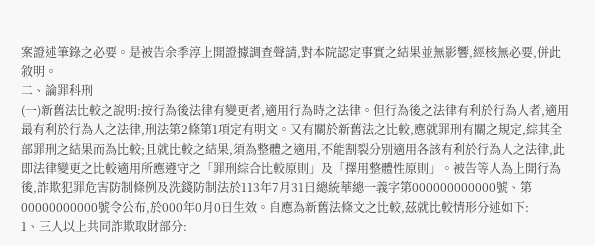案證述筆錄之必要。是被告余季淳上開證據調查聲請,對本院認定事實之結果並無影響,經核無必要,併此敘明。
二、論罪科刑
(一)新舊法比較之說明:按行為後法律有變更者,適用行為時之法律。但行為後之法律有利於行為人者,適用最有利於行為人之法律,刑法第2條第1項定有明文。又有關於新舊法之比較,應就罪刑有關之規定,綜其全部罪刑之結果而為比較;且就比較之結果,須為整體之適用,不能割裂分別適用各該有利於行為人之法律,此即法律變更之比較適用所應遵守之「罪刑綜合比較原則」及「擇用整體性原則」。被告等人為上開行為後,詐欺犯罪危害防制條例及洗錢防制法於113年7月31日總統華總一義字第000000000000號、第00000000000號令公布,於000年0月0日生效。自應為新舊法條文之比較,茲就比較情形分述如下:
1、三人以上共同詐欺取財部分: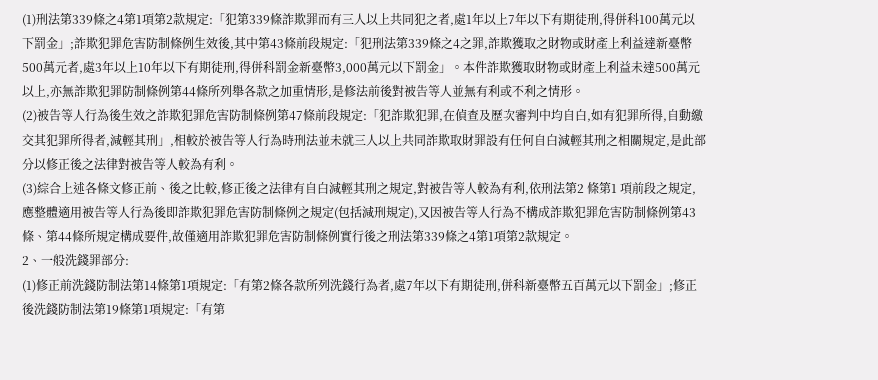(1)刑法第339條之4第1項第2款規定:「犯第339條詐欺罪而有三人以上共同犯之者,處1年以上7年以下有期徒刑,得併科100萬元以下罰金」;詐欺犯罪危害防制條例生效後,其中第43條前段規定:「犯刑法第339條之4之罪,詐欺獲取之財物或財產上利益達新臺幣500萬元者,處3年以上10年以下有期徒刑,得併科罰金新臺幣3,000萬元以下罰金」。本件詐欺獲取財物或財產上利益未達500萬元以上,亦無詐欺犯罪防制條例第44條所列舉各款之加重情形,是修法前後對被告等人並無有利或不利之情形。
(2)被告等人行為後生效之詐欺犯罪危害防制條例第47條前段規定:「犯詐欺犯罪,在偵查及歷次審判中均自白,如有犯罪所得,自動繳交其犯罪所得者,減輕其刑」,相較於被告等人行為時刑法並未就三人以上共同詐欺取財罪設有任何自白減輕其刑之相關規定,是此部分以修正後之法律對被告等人較為有利。
(3)綜合上述各條文修正前、後之比較,修正後之法律有自白減輕其刑之規定,對被告等人較為有利,依刑法第2 條第1 項前段之規定,應整體適用被告等人行為後即詐欺犯罪危害防制條例之規定(包括減刑規定),又因被告等人行為不構成詐欺犯罪危害防制條例第43條、第44條所規定構成要件,故僅適用詐欺犯罪危害防制條例實行後之刑法第339條之4第1項第2款規定。
2、一般洗錢罪部分:
(1)修正前洗錢防制法第14條第1項規定:「有第2條各款所列洗錢行為者,處7年以下有期徒刑,併科新臺幣五百萬元以下罰金」;修正後洗錢防制法第19條第1項規定:「有第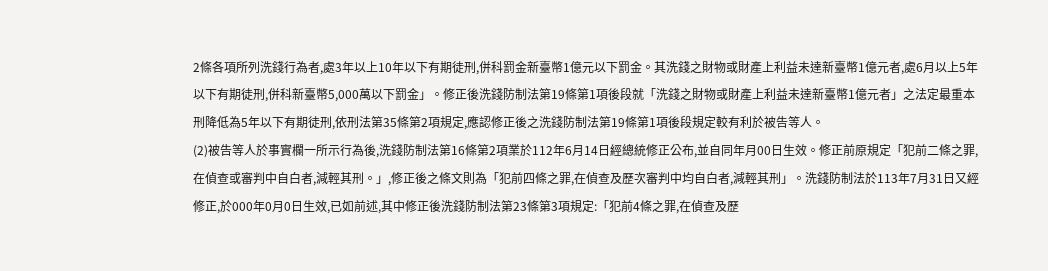2條各項所列洗錢行為者,處3年以上10年以下有期徒刑,併科罰金新臺幣1億元以下罰金。其洗錢之財物或財產上利益未達新臺幣1億元者,處6月以上5年以下有期徒刑,併科新臺幣5,000萬以下罰金」。修正後洗錢防制法第19條第1項後段就「洗錢之財物或財產上利益未達新臺幣1億元者」之法定最重本刑降低為5年以下有期徒刑,依刑法第35條第2項規定,應認修正後之洗錢防制法第19條第1項後段規定較有利於被告等人。
(2)被告等人於事實欄一所示行為後,洗錢防制法第16條第2項業於112年6月14日經總統修正公布,並自同年月00日生效。修正前原規定「犯前二條之罪,在偵查或審判中自白者,減輕其刑。」,修正後之條文則為「犯前四條之罪,在偵查及歷次審判中均自白者,減輕其刑」。洗錢防制法於113年7月31日又經修正,於000年0月0日生效,已如前述,其中修正後洗錢防制法第23條第3項規定:「犯前4條之罪,在偵查及歷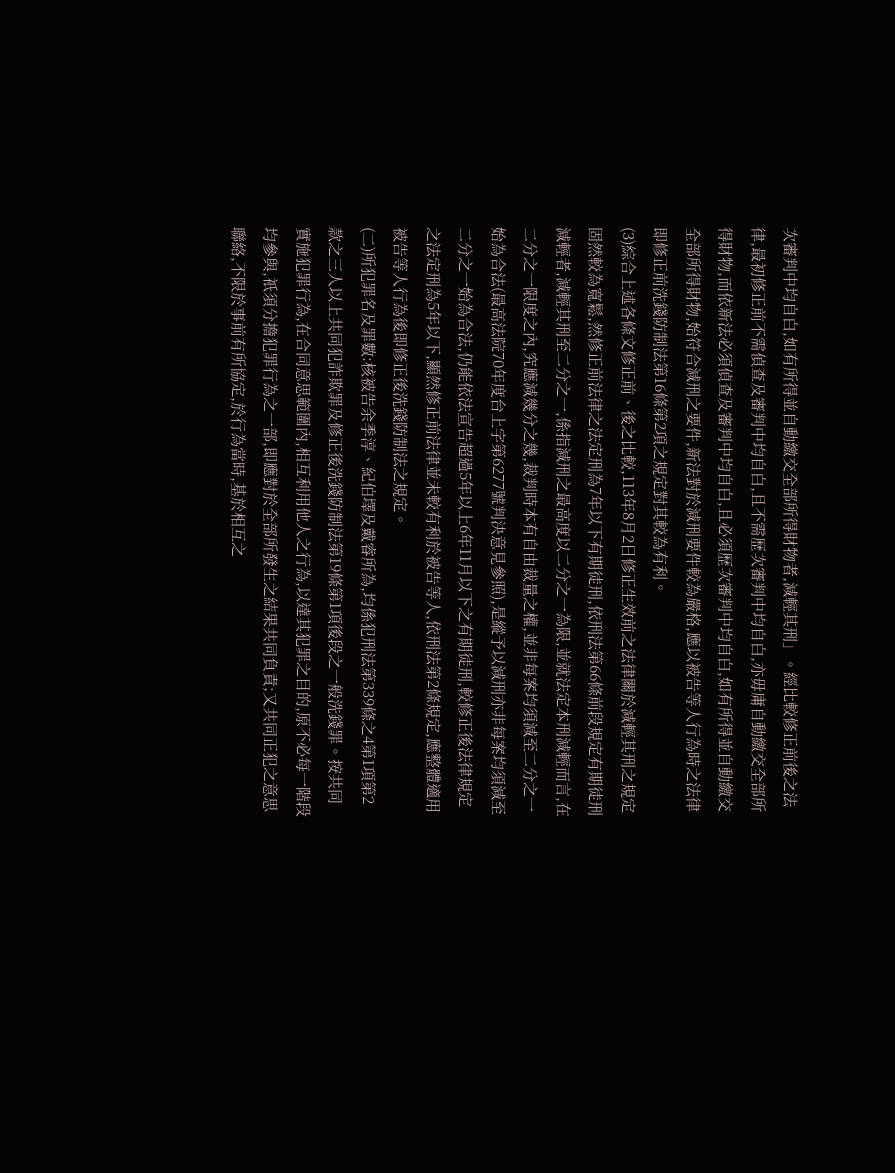次審判中均自白,如有所得並自動繳交全部所得財物者,減輕其刑」。經比較修正前後之法律,最初修正前不需偵查及審判中均自白,且不需歷次審判中均自白,亦毋庸自動繳交全部所得財物,而依新法必須偵查及審判中均自白,且必須歷次審判中均自白,如有所得並自動繳交全部所得財物,始符合減刑之要件,新法對於減刑要件較為嚴格,應以被告等人行為時之法律即修正前洗錢防制法第16條第2項之規定對其較為有利。
(3)綜合上述各條文修正前、後之比較,113年8月2日修正生效前之法律關於減輕其刑之規定固然較為寬鬆,然修正前法律之法定刑為7年以下有期徒刑,依刑法第66條前段規定有期徒刑減輕者,減輕其刑至二分之一,係指減刑之最高度以二分之一為限,並就法定本刑減輕而言,在二分之一限度之內,究應減幾分之幾,裁判時本有自由裁量之權,並非每案均須減至二分之一始為合法(最高法院70年度台上字第6277號判決意見參照),是縱予以減刑亦非每案均須減至二分之一始為合法,仍能依法宣告超過5年以上6年11月以下之有期徒刑,較修正後法律規定之法定刑為5年以下,顯然修正前法律並未較有利於被告等人,依刑法第2條規定,應整體適用被告等人行為後即修正後洗錢防制法之規定。
(二)所犯罪名及罪數:核被告余季淳、紀伯墿及戴睿所為,均係犯刑法第339條之4第1項第2款之三人以上共同犯詐欺罪及修正後洗錢防制法第19條第1項後段之一般洗錢罪。按共同實施犯罪行為,在合同意思範圍內,相互利用他人之行為,以達其犯罪之目的,原不必每一階段均參與,祇須分擔犯罪行為之一部,即應對於全部所發生之結果共同負責;又共同正犯之意思聯絡,不限於事前有所協定,於行為當時,基於相互之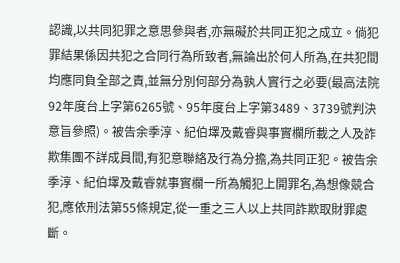認識,以共同犯罪之意思參與者,亦無礙於共同正犯之成立。倘犯罪結果係因共犯之合同行為所致者,無論出於何人所為,在共犯間均應同負全部之責,並無分別何部分為孰人實行之必要(最高法院92年度台上字第6265號、95年度台上字第3489、3739號判決意旨參照)。被告余季淳、紀伯墿及戴睿與事實欄所載之人及詐欺集團不詳成員間,有犯意聯絡及行為分擔,為共同正犯。被告余季淳、紀伯墿及戴睿就事實欄一所為觸犯上開罪名,為想像競合犯,應依刑法第55條規定,從一重之三人以上共同詐欺取財罪處斷。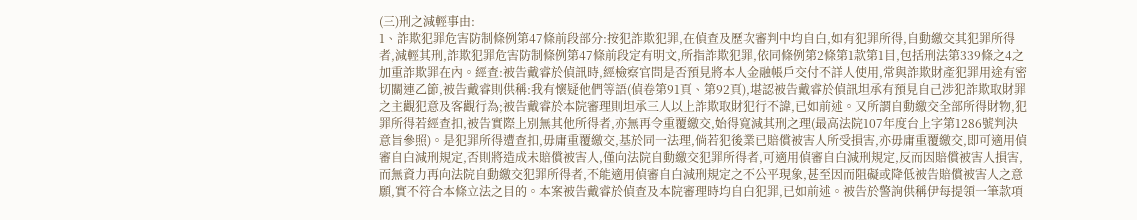(三)刑之減輕事由:
1、詐欺犯罪危害防制條例第47條前段部分:按犯詐欺犯罪,在偵查及歷次審判中均自白,如有犯罪所得,自動繳交其犯罪所得者,減輕其刑,詐欺犯罪危害防制條例第47條前段定有明文,所指詐欺犯罪,依同條例第2條第1款第1目,包括刑法第339條之4之加重詐欺罪在內。經查:被告戴睿於偵訊時,經檢察官問是否預見將本人金融帳戶交付不詳人使用,常與詐欺財產犯罪用途有密切關連乙節,被告戴睿則供稱:我有懷疑他們等語(偵卷第91頁、第92頁),堪認被告戴睿於偵訊坦承有預見自己涉犯詐欺取財罪之主觀犯意及客觀行為;被告戴睿於本院審理則坦承三人以上詐欺取財犯行不諱,已如前述。又所謂自動繳交全部所得財物,犯罪所得若經查扣,被告實際上別無其他所得者,亦無再令重覆繳交,始得寬減其刑之理(最高法院107年度台上字第1286號判決意旨參照)。是犯罪所得遭查扣,毋庸重覆繳交,基於同一法理,倘若犯後業已賠償被害人所受損害,亦毋庸重覆繳交,即可適用偵審自白減刑規定,否則將造成未賠償被害人,僅向法院自動繳交犯罪所得者,可適用偵審自白減刑規定,反而因賠償被害人損害,而無資力再向法院自動繳交犯罪所得者,不能適用偵審自白減刑規定之不公平現象,甚至因而阻礙或降低被告賠償被害人之意願,實不符合本條立法之目的。本案被告戴睿於偵查及本院審理時均自白犯罪,已如前述。被告於警詢供稱伊每提領一筆款項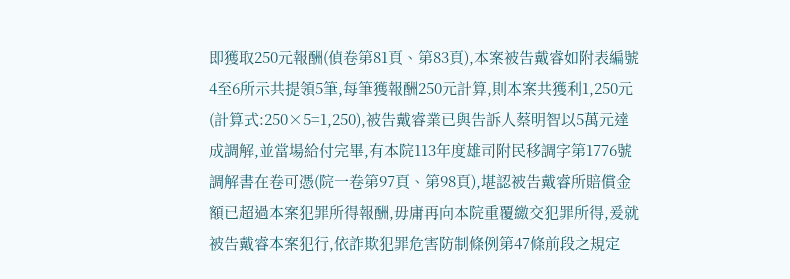即獲取250元報酬(偵卷第81頁、第83頁),本案被告戴睿如附表編號4至6所示共提領5筆,每筆獲報酬250元計算,則本案共獲利1,250元(計算式:250×5=1,250),被告戴睿業已與告訴人蔡明智以5萬元達成調解,並當場給付完畢,有本院113年度雄司附民移調字第1776號調解書在卷可憑(院一卷第97頁、第98頁),堪認被告戴睿所賠償金額已超過本案犯罪所得報酬,毋庸再向本院重覆繳交犯罪所得,爰就被告戴睿本案犯行,依詐欺犯罪危害防制條例第47條前段之規定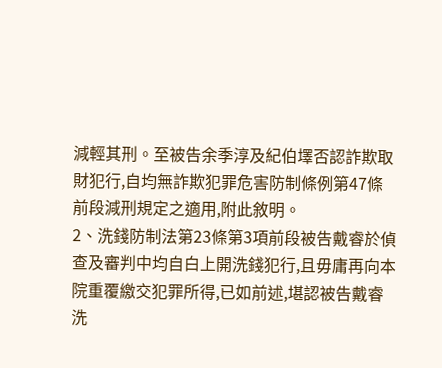減輕其刑。至被告余季淳及紀伯墿否認詐欺取財犯行,自均無詐欺犯罪危害防制條例第47條前段減刑規定之適用,附此敘明。
2、洗錢防制法第23條第3項前段被告戴睿於偵查及審判中均自白上開洗錢犯行,且毋庸再向本院重覆繳交犯罪所得,已如前述,堪認被告戴睿洗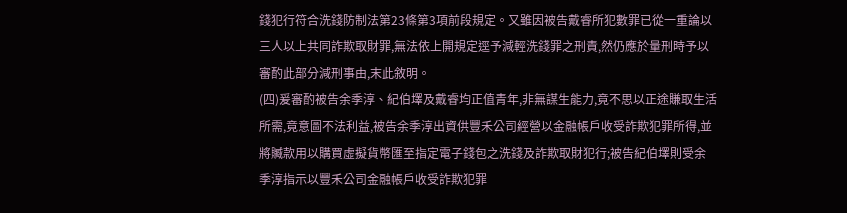錢犯行符合洗錢防制法第23條第3項前段規定。又雖因被告戴睿所犯數罪已從一重論以三人以上共同詐欺取財罪,無法依上開規定逕予減輕洗錢罪之刑責,然仍應於量刑時予以審酌此部分減刑事由,末此敘明。
(四)爰審酌被告余季淳、紀伯墿及戴睿均正值青年,非無謀生能力,竟不思以正途賺取生活所需,竟意圖不法利益,被告余季淳出資供豐禾公司經營以金融帳戶收受詐欺犯罪所得,並將贓款用以購買虛擬貨幣匯至指定電子錢包之洗錢及詐欺取財犯行;被告紀伯墿則受余季淳指示以豐禾公司金融帳戶收受詐欺犯罪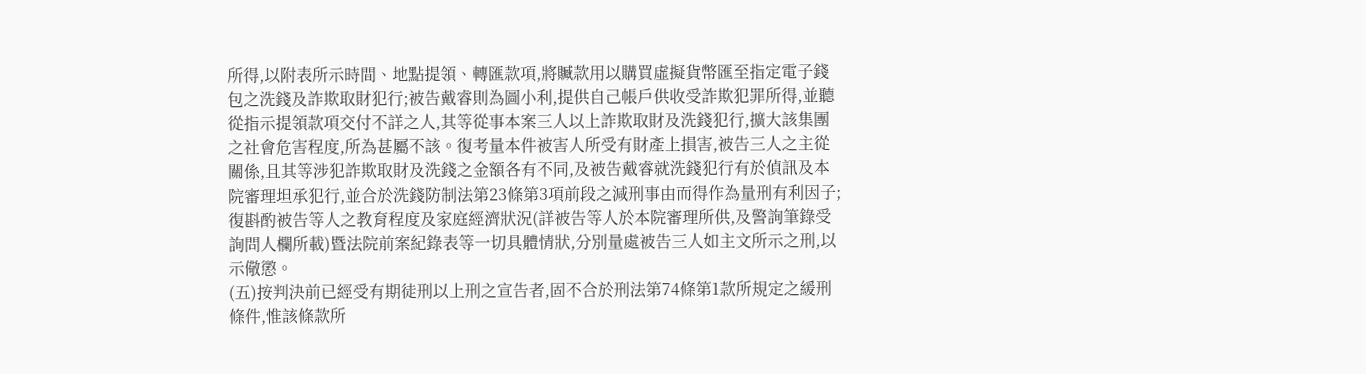所得,以附表所示時間、地點提領、轉匯款項,將贓款用以購買虛擬貨幣匯至指定電子錢包之洗錢及詐欺取財犯行;被告戴睿則為圖小利,提供自己帳戶供收受詐欺犯罪所得,並聽從指示提領款項交付不詳之人,其等從事本案三人以上詐欺取財及洗錢犯行,擴大該集團之社會危害程度,所為甚屬不該。復考量本件被害人所受有財產上損害,被告三人之主從關係,且其等涉犯詐欺取財及洗錢之金額各有不同,及被告戴睿就洗錢犯行有於偵訊及本院審理坦承犯行,並合於洗錢防制法第23條第3項前段之減刑事由而得作為量刑有利因子;復斟酌被告等人之教育程度及家庭經濟狀況(詳被告等人於本院審理所供,及警詢筆錄受詢問人欄所載)暨法院前案紀錄表等一切具體情狀,分別量處被告三人如主文所示之刑,以示儆懲。
(五)按判決前已經受有期徒刑以上刑之宣告者,固不合於刑法第74條第1款所規定之緩刑條件,惟該條款所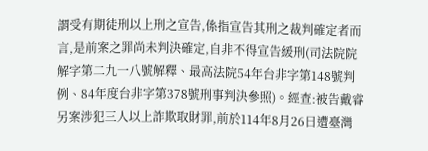謂受有期徒刑以上刑之宣告,係指宣告其刑之裁判確定者而言,是前案之罪尚未判決確定,自非不得宣告緩刑(司法院院解字第二九一八號解釋、最高法院54年台非字第148號判例、84年度台非字第378號刑事判決參照)。經查:被告戴睿另案涉犯三人以上詐欺取財罪,前於114年8月26日遭臺灣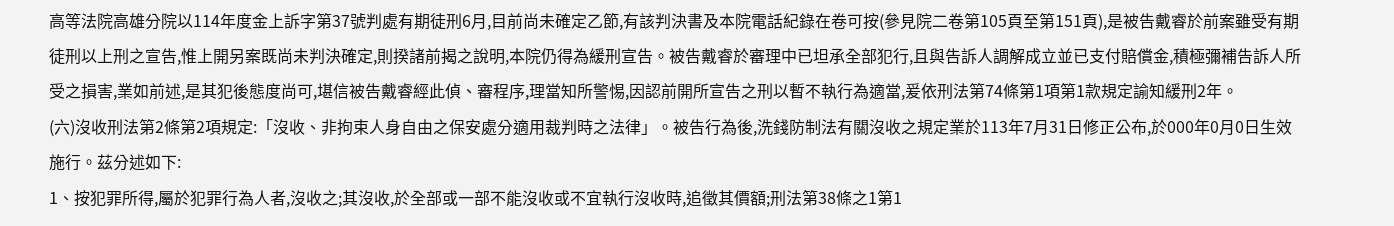高等法院高雄分院以114年度金上訴字第37號判處有期徒刑6月,目前尚未確定乙節,有該判決書及本院電話紀錄在卷可按(參見院二卷第105頁至第151頁),是被告戴睿於前案雖受有期徒刑以上刑之宣告,惟上開另案既尚未判決確定,則揆諸前揭之說明,本院仍得為緩刑宣告。被告戴睿於審理中已坦承全部犯行,且與告訴人調解成立並已支付賠償金,積極彌補告訴人所受之損害,業如前述,是其犯後態度尚可,堪信被告戴睿經此偵、審程序,理當知所警惕,因認前開所宣告之刑以暫不執行為適當,爰依刑法第74條第1項第1款規定諭知緩刑2年。
(六)沒收刑法第2條第2項規定:「沒收、非拘束人身自由之保安處分適用裁判時之法律」。被告行為後,洗錢防制法有關沒收之規定業於113年7月31日修正公布,於000年0月0日生效施行。茲分述如下:
1、按犯罪所得,屬於犯罪行為人者,沒收之;其沒收,於全部或一部不能沒收或不宜執行沒收時,追徵其價額;刑法第38條之1第1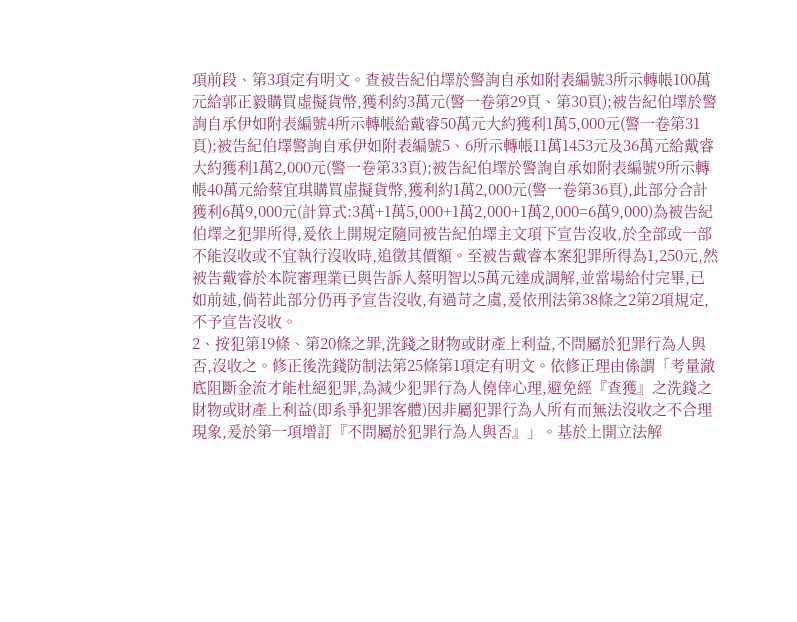項前段、第3項定有明文。查被告紀伯墿於警詢自承如附表編號3所示轉帳100萬元給郭正毅購買虛擬貨幣,獲利約3萬元(警一卷第29頁、第30頁);被告紀伯墿於警詢自承伊如附表編號4所示轉帳給戴睿50萬元大約獲利1萬5,000元(警一卷第31頁);被告紀伯墿警詢自承伊如附表編號5、6所示轉帳11萬1453元及36萬元給戴睿大約獲利1萬2,000元(警一卷第33頁);被告紀伯墿於警詢自承如附表編號9所示轉帳40萬元給蔡宜琪購買虛擬貨幣,獲利約1萬2,000元(警一卷第36頁),此部分合計獲利6萬9,000元(計算式:3萬+1萬5,000+1萬2,000+1萬2,000=6萬9,000)為被告紀伯墿之犯罪所得,爰依上開規定隨同被告紀伯墿主文項下宣告沒收,於全部或一部不能沒收或不宜執行沒收時,追徵其價額。至被告戴睿本案犯罪所得為1,250元,然被告戴睿於本院審理業已與告訴人蔡明智以5萬元達成調解,並當場給付完畢,已如前述,倘若此部分仍再予宣告沒收,有過苛之虞,爰依刑法第38條之2第2項規定,不予宣告沒收。
2、按犯第19條、第20條之罪,洗錢之財物或財產上利益,不問屬於犯罪行為人與否,沒收之。修正後洗錢防制法第25條第1項定有明文。依修正理由係謂「考量澈底阻斷金流才能杜絕犯罪,為減少犯罪行為人僥倖心理,避免經『查獲』之洗錢之財物或財產上利益(即系爭犯罪客體)因非屬犯罪行為人所有而無法沒收之不合理現象,爰於第一項增訂『不問屬於犯罪行為人與否』」。基於上開立法解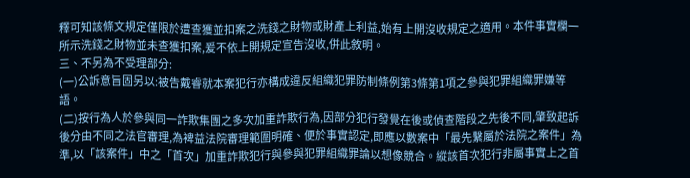釋可知該條文規定僅限於遭查獲並扣案之洗錢之財物或財產上利益,始有上開沒收規定之適用。本件事實欄一所示洗錢之財物並未查獲扣案,爰不依上開規定宣告沒收,併此敘明。
三、不另為不受理部分:
(一)公訴意旨固另以:被告戴睿就本案犯行亦構成違反組織犯罪防制條例第3條第1項之參與犯罪組織罪嫌等語。
(二)按行為人於參與同一詐欺集團之多次加重詐欺行為,因部分犯行發覺在後或偵查階段之先後不同,肇致起訴後分由不同之法官審理,為裨益法院審理範圍明確、便於事實認定,即應以數案中「最先繫屬於法院之案件」為準,以「該案件」中之「首次」加重詐欺犯行與參與犯罪組織罪論以想像競合。縱該首次犯行非屬事實上之首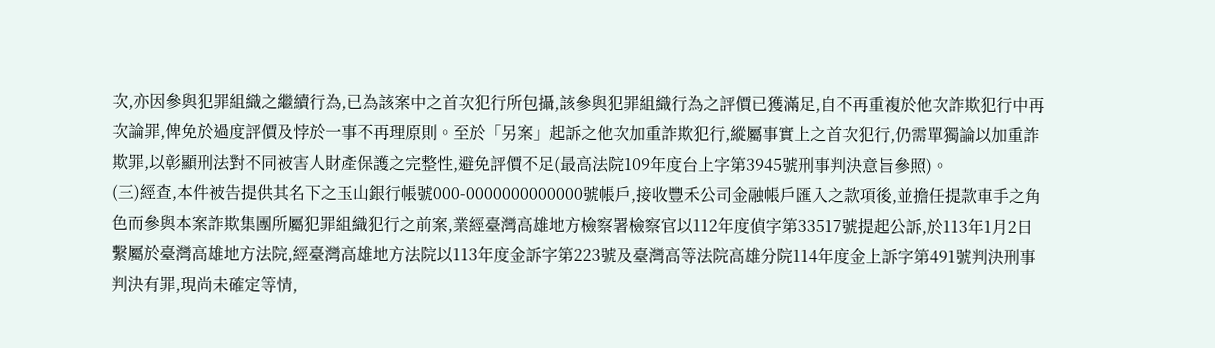次,亦因參與犯罪組織之繼續行為,已為該案中之首次犯行所包攝,該參與犯罪組織行為之評價已獲滿足,自不再重複於他次詐欺犯行中再次論罪,俾免於過度評價及悖於一事不再理原則。至於「另案」起訴之他次加重詐欺犯行,縱屬事實上之首次犯行,仍需單獨論以加重詐欺罪,以彰顯刑法對不同被害人財產保護之完整性,避免評價不足(最高法院109年度台上字第3945號刑事判決意旨參照)。
(三)經查,本件被告提供其名下之玉山銀行帳號000-0000000000000號帳戶,接收豐禾公司金融帳戶匯入之款項後,並擔任提款車手之角色而參與本案詐欺集團所屬犯罪組織犯行之前案,業經臺灣高雄地方檢察署檢察官以112年度偵字第33517號提起公訴,於113年1月2日繫屬於臺灣高雄地方法院,經臺灣高雄地方法院以113年度金訴字第223號及臺灣高等法院高雄分院114年度金上訴字第491號判決刑事判決有罪,現尚未確定等情,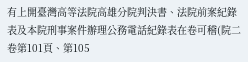有上開臺灣高等法院高雄分院判決書、法院前案紀錄表及本院刑事案件辦理公務電話紀錄表在卷可稽(院二卷第101頁、第105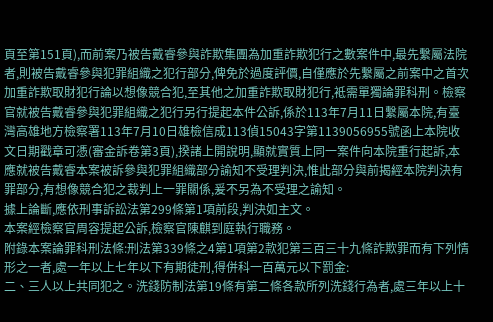頁至第151頁),而前案乃被告戴睿參與詐欺集團為加重詐欺犯行之數案件中,最先繫屬法院者,則被告戴睿參與犯罪組織之犯行部分,俾免於過度評價,自僅應於先繫屬之前案中之首次加重詐欺取財犯行論以想像競合犯,至其他之加重詐欺取財犯行,袛需單獨論罪科刑。檢察官就被告戴睿參與犯罪組織之犯行另行提起本件公訴,係於113年7月11日繫屬本院,有臺灣高雄地方檢察署113年7月10日雄檢信成113偵15043字第1139056955號函上本院收文日期戳章可憑(審金訴卷第3頁),揆諸上開說明,顯就實質上同一案件向本院重行起訴,本應就被告戴睿本案被訴參與犯罪組織部分諭知不受理判決,惟此部分與前揭經本院判決有罪部分,有想像競合犯之裁判上一罪關係,爰不另為不受理之諭知。
據上論斷,應依刑事訴訟法第299條第1項前段,判決如主文。
本案經檢察官周容提起公訴,檢察官陳麒到庭執行職務。
附錄本案論罪科刑法條:刑法第339條之4第1項第2款犯第三百三十九條詐欺罪而有下列情形之一者,處一年以上七年以下有期徒刑,得併科一百萬元以下罰金:
二、三人以上共同犯之。洗錢防制法第19條有第二條各款所列洗錢行為者,處三年以上十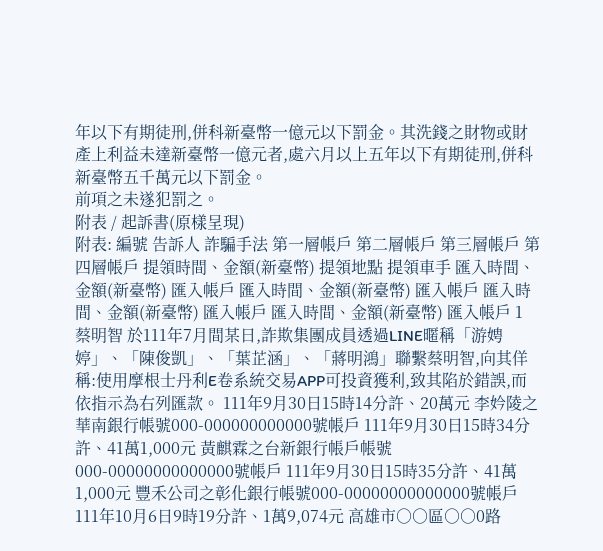年以下有期徒刑,併科新臺幣一億元以下罰金。其洗錢之財物或財產上利益未達新臺幣一億元者,處六月以上五年以下有期徒刑,併科新臺幣五千萬元以下罰金。
前項之未遂犯罰之。
附表 / 起訴書(原樣呈現)
附表: 編號 告訴人 詐騙手法 第一層帳戶 第二層帳戶 第三層帳戶 第四層帳戶 提領時間、金額(新臺幣) 提領地點 提領車手 匯入時間、金額(新臺幣) 匯入帳戶 匯入時間、金額(新臺幣) 匯入帳戶 匯入時間、金額(新臺幣) 匯入帳戶 匯入時間、金額(新臺幣) 匯入帳戶 1 蔡明智 於111年7月間某日,詐欺集團成員透過LINE暱稱「游娉婷」、「陳俊凱」、「葉芷涵」、「蔣明鴻」聯繫蔡明智,向其佯稱:使用摩根士丹利E卷系統交易APP可投資獲利,致其陷於錯誤,而依指示為右列匯款。 111年9月30日15時14分許、20萬元 李妗陵之華南銀行帳號000-000000000000號帳戶 111年9月30日15時34分許、41萬1,000元 黃麒霖之台新銀行帳戶帳號000-00000000000000號帳戶 111年9月30日15時35分許、41萬1,000元 豐禾公司之彰化銀行帳號000-00000000000000號帳戶 111年10月6日9時19分許、1萬9,074元 高雄市○○區○○0路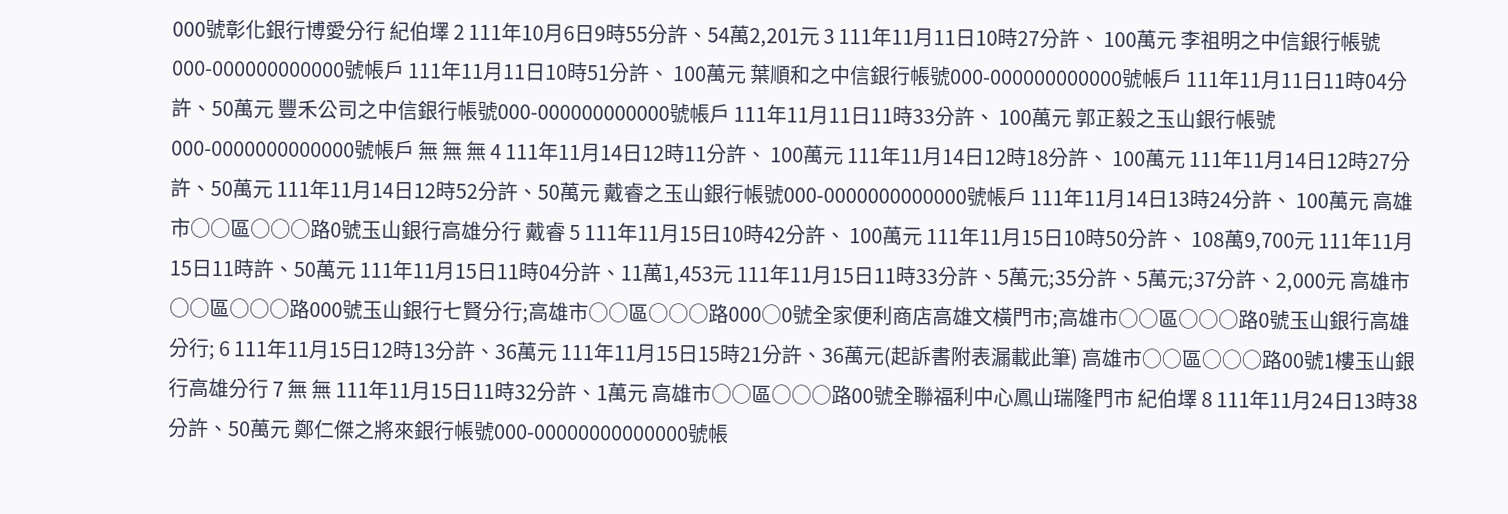000號彰化銀行博愛分行 紀伯墿 2 111年10月6日9時55分許、54萬2,201元 3 111年11月11日10時27分許、 100萬元 李祖明之中信銀行帳號000-000000000000號帳戶 111年11月11日10時51分許、 100萬元 葉順和之中信銀行帳號000-000000000000號帳戶 111年11月11日11時04分許、50萬元 豐禾公司之中信銀行帳號000-000000000000號帳戶 111年11月11日11時33分許、 100萬元 郭正毅之玉山銀行帳號000-0000000000000號帳戶 無 無 無 4 111年11月14日12時11分許、 100萬元 111年11月14日12時18分許、 100萬元 111年11月14日12時27分許、50萬元 111年11月14日12時52分許、50萬元 戴睿之玉山銀行帳號000-0000000000000號帳戶 111年11月14日13時24分許、 100萬元 高雄市○○區○○○路0號玉山銀行高雄分行 戴睿 5 111年11月15日10時42分許、 100萬元 111年11月15日10時50分許、 108萬9,700元 111年11月15日11時許、50萬元 111年11月15日11時04分許、11萬1,453元 111年11月15日11時33分許、5萬元;35分許、5萬元;37分許、2,000元 高雄市○○區○○○路000號玉山銀行七賢分行;高雄市○○區○○○路000○0號全家便利商店高雄文橫門市;高雄市○○區○○○路0號玉山銀行高雄分行; 6 111年11月15日12時13分許、36萬元 111年11月15日15時21分許、36萬元(起訴書附表漏載此筆) 高雄市○○區○○○路00號1樓玉山銀行高雄分行 7 無 無 111年11月15日11時32分許、1萬元 高雄市○○區○○○路00號全聯福利中心鳳山瑞隆門市 紀伯墿 8 111年11月24日13時38分許、50萬元 鄭仁傑之將來銀行帳號000-00000000000000號帳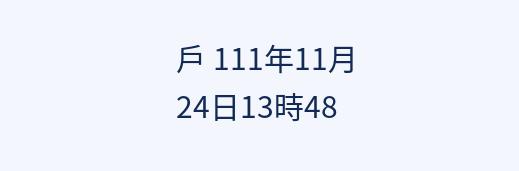戶 111年11月24日13時48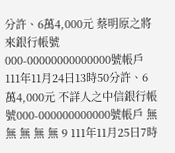分許、6萬4,000元 蔡明原之將來銀行帳號000-00000000000000號帳戶 111年11月24日13時50分許、6萬4,000元 不詳人之中信銀行帳號000-000000000000號帳戶 無 無 無 無 無 9 111年11月25日7時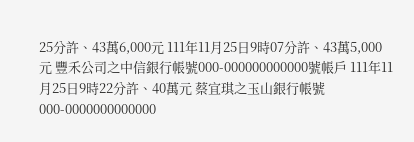25分許、43萬6,000元 111年11月25日9時07分許、43萬5,000元 豐禾公司之中信銀行帳號000-000000000000號帳戶 111年11月25日9時22分許、40萬元 蔡宜琪之玉山銀行帳號000-0000000000000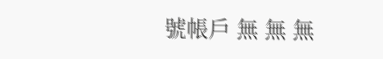號帳戶 無 無 無